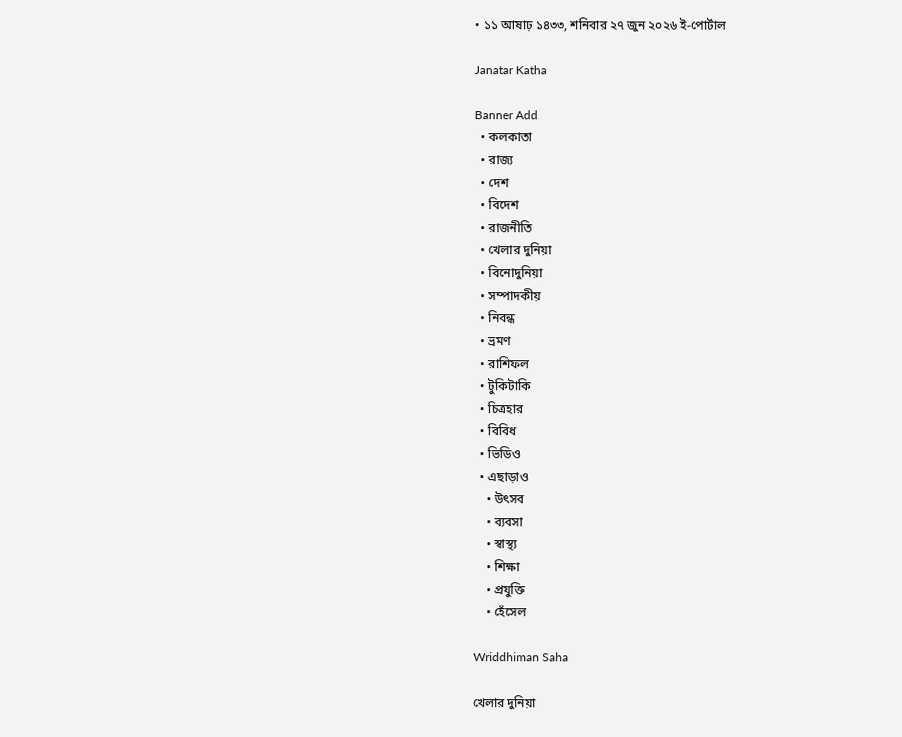• ১১ আষাঢ় ১৪৩৩, শনিবার ২৭ জুন ২০২৬ ই-পোর্টাল

Janatar Katha

Banner Add
  • কলকাতা
  • রাজ্য
  • দেশ
  • বিদেশ
  • রাজনীতি
  • খেলার দুনিয়া
  • বিনোদুনিয়া
  • সম্পাদকীয়
  • নিবন্ধ
  • ভ্রমণ
  • রাশিফল
  • টুকিটাকি
  • চিত্রহার
  • বিবিধ
  • ভিডিও
  • এছাড়াও
    • উৎসব
    • ব্যবসা
    • স্বাস্থ্য
    • শিক্ষা
    • প্রযুক্তি
    • হেঁসেল

Wriddhiman Saha

খেলার দুনিয়া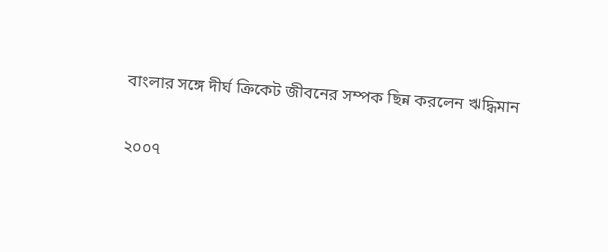বাংলার সঙ্গে দীর্ঘ ক্রিকেট জীবনের সম্পক ছিন্ন করলেন ঋদ্ধিমান

২০০৭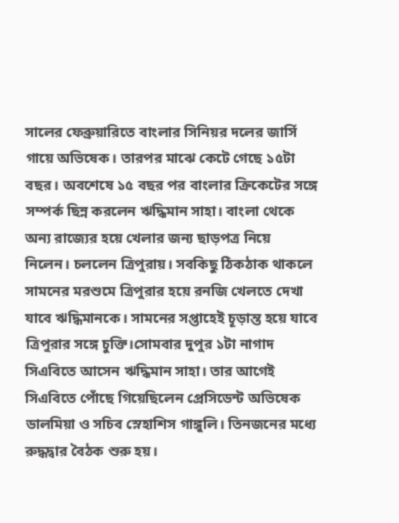সালের ফেব্রুয়ারিতে বাংলার সিনিয়র দলের জার্সি গায়ে অভিষেক। তারপর মাঝে কেটে গেছে ১৫টা বছর। অবশেষে ১৫ বছর পর বাংলার ক্রিকেটের সঙ্গে সম্পর্ক ছিন্ন করলেন ঋদ্ধিমান সাহা। বাংলা থেকে অন্য রাজ্যের হয়ে খেলার জন্য ছাড়পত্র নিয়ে নিলেন। চললেন ত্রিপুরায়। সবকিছু ঠিকঠাক থাকলে সামনের মরশুমে ত্রিপুরার হয়ে রনজি খেলতে দেখা যাবে ঋদ্ধিমানকে। সামনের সপ্তাহেই চূড়ান্ত হয়ে যাবে ত্রিপুরার সঙ্গে চুক্তি।সোমবার দুপুর ১টা নাগাদ সিএবিতে আসেন ঋদ্ধিমান সাহা। তার আগেই সিএবিতে পোঁছে গিয়েছিলেন প্রেসিডেন্ট অভিষেক ডালমিয়া ও সচিব স্নেহাশিস গাঙ্গুলি। তিনজনের মধ্যে রুদ্ধদ্বার বৈঠক শুরু হয়।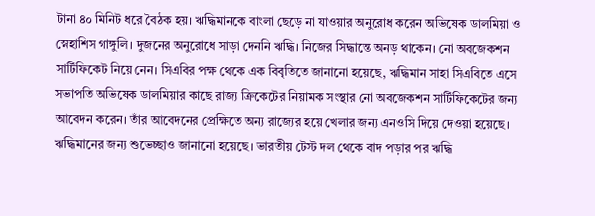টানা ৪০ মিনিট ধরে বৈঠক হয়। ঋদ্ধিমানকে বাংলা ছেড়ে না যাওয়ার অনুরোধ করেন অভিষেক ডালমিয়া ও স্নেহাশিস গাঙ্গুলি। দুজনের অনুরোধে সাড়া দেননি ঋদ্ধি। নিজের সিদ্ধান্তে অনড় থাকেন। নো অবজেকশন সার্টিফিকেট নিয়ে নেন। সিএবির পক্ষ থেকে এক বিবৃতিতে জানানো হয়েছে, ঋদ্ধিমান সাহা সিএবিতে এসে সভাপতি অভিষেক ডালমিয়ার কাছে রাজ্য ক্রিকেটের নিয়ামক সংস্থার নো অবজেকশন সার্টিফিকেটের জন্য আবেদন করেন। তাঁর আবেদনের প্রেক্ষিতে অন্য রাজ্যের হয়ে খেলার জন্য এনওসি দিয়ে দেওয়া হয়েছে। ঋদ্ধিমানের জন্য শুভেচ্ছাও জানানো হয়েছে। ভারতীয় টেস্ট দল থেকে বাদ পড়ার পর ঋদ্ধি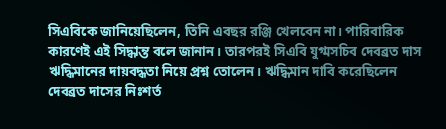সিএবিকে জানিয়েছিলেন, তিনি এবছর রঞ্জি খেলবেন না। পারিবারিক কারণেই এই সিদ্ধান্ত বলে জানান। তারপরই সিএবি যুগ্মসচিব দেবব্রত দাস ঋদ্ধিমানের দায়বদ্ধতা নিয়ে প্রশ্ন তোলেন। ঋদ্ধিমান দাবি করেছিলেন দেবব্রত দাসের নিঃশর্ত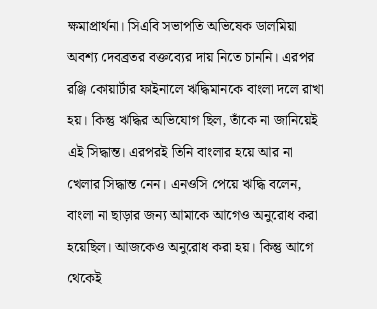ক্ষমাপ্রার্থনা। সিএবি সভাপতি অভিষেক ডালমিয়া অবশ্য দেবব্রতর বক্তব্যের দায় নিতে চাননি। এরপর রঞ্জি কোয়ার্টার ফাইনালে ঋদ্ধিমানকে বাংলা দলে রাখা হয়। কিন্তু ঋদ্ধির অভিযোগ ছিল, তাঁকে না জানিয়েই এই সিদ্ধান্ত। এরপরই তিনি বাংলার হয়ে আর না খেলার সিদ্ধান্ত নেন। এনওসি পেয়ে ঋদ্ধি বলেন, বাংলা না ছাড়ার জন্য আমাকে আগেও অনুরোধ করা হয়েছিল। আজকেও অনুরোধ করা হয়। কিন্তু আগে থেকেই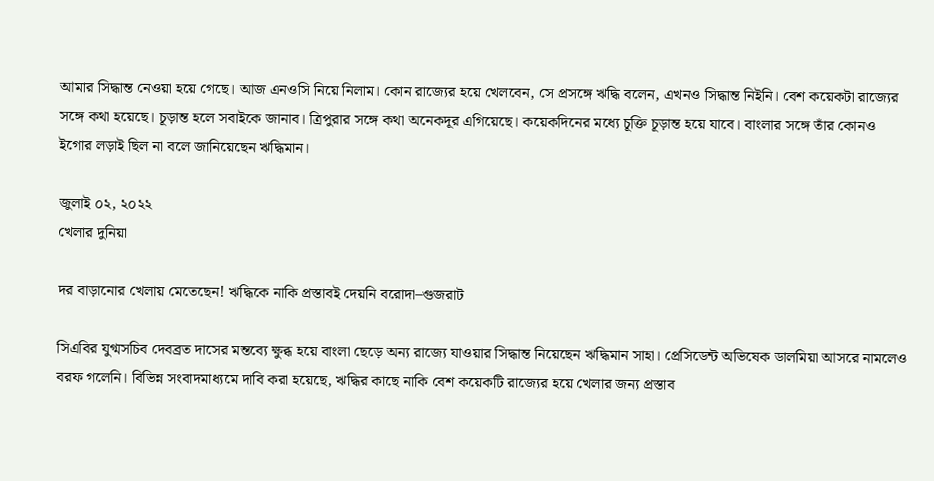আমার সিদ্ধান্ত নেওয়া হয়ে গেছে। আজ এনওসি নিয়ে নিলাম। কোন রাজ্যের হয়ে খেলবেন, সে প্রসঙ্গে ঋদ্ধি বলেন, এখনও সিদ্ধান্ত নিইনি। বেশ কয়েকটা রাজ্যের সঙ্গে কথা হয়েছে। চূড়ান্ত হলে সবাইকে জানাব। ত্রিপুরার সঙ্গে কথা অনেকদূর এগিয়েছে। কয়েকদিনের মধ্যে চূক্তি চূড়ান্ত হয়ে যাবে। বাংলার সঙ্গে তাঁর কোনও ইগোর লড়াই ছিল না বলে জানিয়েছেন ঋদ্ধিমান।

জুলাই ০২, ২০২২
খেলার দুনিয়া

দর বাড়ানোর খেলায় মেতেছেন! ঋদ্ধিকে নাকি প্রস্তাবই দেয়নি বরোদা–গুজরাট

সিএবির যুগ্মসচিব দেবব্রত দাসের মন্তব্যে ক্ষুব্ধ হয়ে বাংলা ছেড়ে অন্য রাজ্যে যাওয়ার সিদ্ধান্ত নিয়েছেন ঋদ্ধিমান সাহা। প্রেসিডেন্ট অভিষেক ডালমিয়া আসরে নামলেও বরফ গলেনি। বিভিন্ন সংবাদমাধ্যমে দাবি করা হয়েছে, ঋদ্ধির কাছে নাকি বেশ কয়েকটি রাজ্যের হয়ে খেলার জন্য প্রস্তাব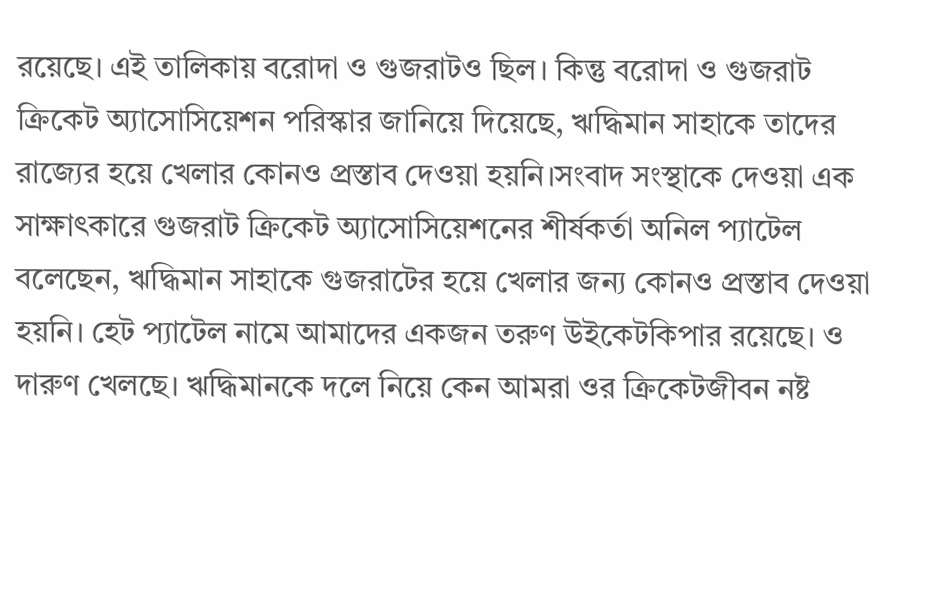রয়েছে। এই তালিকায় বরোদা ও গুজরাটও ছিল। কিন্তু বরোদা ও গুজরাট ক্রিকেট অ্যাসোসিয়েশন পরিস্কার জানিয়ে দিয়েছে, ঋদ্ধিমান সাহাকে তাদের রাজ্যের হয়ে খেলার কোনও প্রস্তাব দেওয়া হয়নি।সংবাদ সংস্থাকে দেওয়া এক সাক্ষাৎকারে গুজরাট ক্রিকেট অ্যাসোসিয়েশনের শীর্ষকর্তা অনিল প্যাটেল বলেছেন, ঋদ্ধিমান সাহাকে গুজরাটের হয়ে খেলার জন্য কোনও প্রস্তাব দেওয়া হয়নি। হেট প্যাটেল নামে আমাদের একজন তরুণ উইকেটকিপার রয়েছে। ও দারুণ খেলছে। ঋদ্ধিমানকে দলে নিয়ে কেন আমরা ওর ক্রিকেটজীবন নষ্ট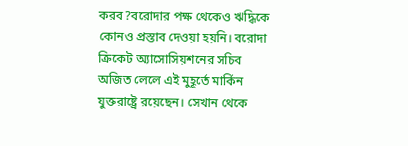করব?বরোদার পক্ষ থেকেও ঋদ্ধিকে কোনও প্রস্তাব দেওয়া হয়নি। বরোদা ক্রিকেট অ্যাসোসিয়শনের সচিব অজিত লেলে এই মুহূর্তে মার্কিন যুক্তরাষ্ট্রে রয়েছেন। সেখান থেকে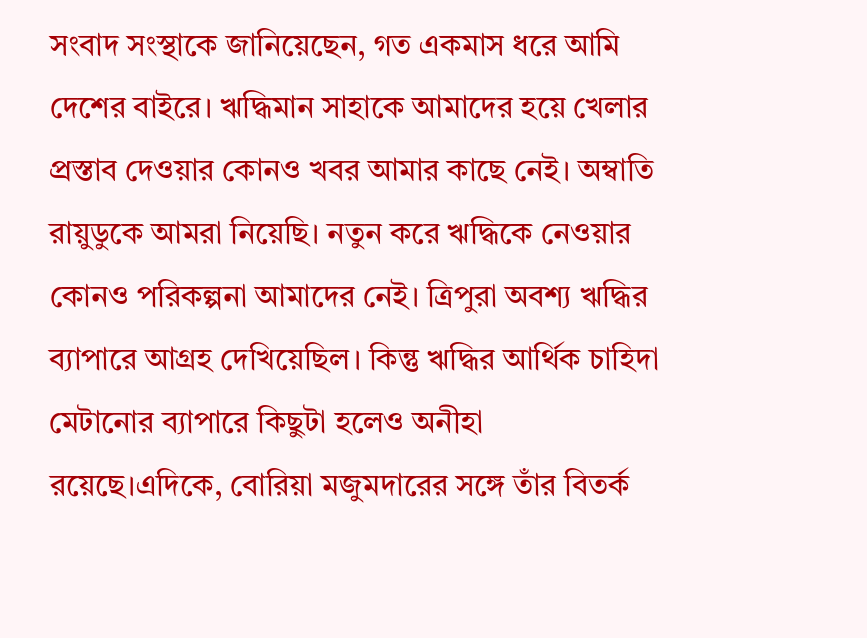সংবাদ সংস্থাকে জানিয়েছেন, গত একমাস ধরে আমি দেশের বাইরে। ঋদ্ধিমান সাহাকে আমাদের হয়ে খেলার প্রস্তাব দেওয়ার কোনও খবর আমার কাছে নেই। অম্বাতি রায়ুডুকে আমরা নিয়েছি। নতুন করে ঋদ্ধিকে নেওয়ার কোনও পরিকল্পনা আমাদের নেই। ত্রিপুরা অবশ্য ঋদ্ধির ব্যাপারে আগ্রহ দেখিয়েছিল। কিন্তু ঋদ্ধির আর্থিক চাহিদা মেটানোর ব্যাপারে কিছুটা হলেও অনীহা রয়েছে।এদিকে, বোরিয়া মজুমদারের সঙ্গে তাঁর বিতর্ক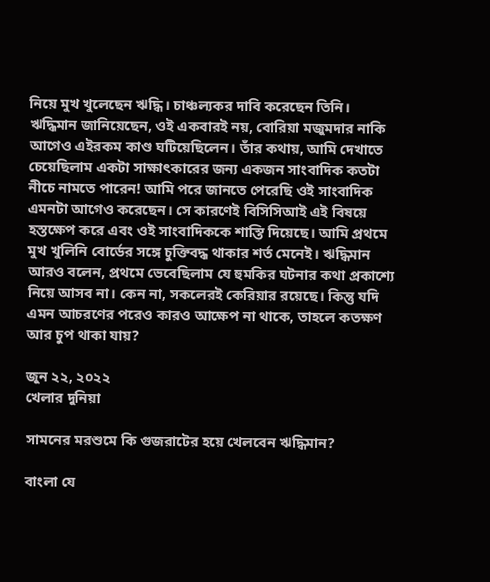নিয়ে মুখ খুলেছেন ঋদ্ধি। চাঞ্চল্যকর দাবি করেছেন তিনি। ঋদ্ধিমান জানিয়েছেন, ওই একবারই নয়, বোরিয়া মজুমদার নাকি আগেও এইরকম কাণ্ড ঘটিয়েছিলেন। তাঁর কথায়, আমি দেখাতে চেয়েছিলাম একটা সাক্ষাৎকারের জন্য একজন সাংবাদিক কতটা নীচে নামতে পারেন! আমি পরে জানতে পেরেছি ওই সাংবাদিক এমনটা আগেও করেছেন। সে কারণেই বিসিসিআই এই বিষয়ে হস্তক্ষেপ করে এবং ওই সাংবাদিককে শাস্তি দিয়েছে। আমি প্রথমে মুখ খুলিনি বোর্ডের সঙ্গে চুক্তিবদ্ধ থাকার শর্ত মেনেই। ঋদ্ধিমান আরও বলেন, প্রথমে ভেবেছিলাম যে হুমকির ঘটনার কথা প্রকাশ্যে নিয়ে আসব না। কেন না, সকলেরই কেরিয়ার রয়েছে। কিন্তু যদি এমন আচরণের পরেও কারও আক্ষেপ না থাকে, তাহলে কতক্ষণ আর চুপ থাকা যায়?

জুন ২২, ২০২২
খেলার দুনিয়া

সামনের মরশুমে কি গুজরাটের হয়ে খেলবেন ঋদ্ধিমান?

বাংলা যে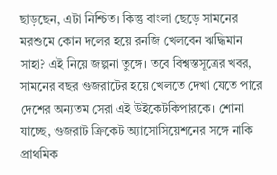ছাড়ছেন, এটা নিশ্চিত। কিন্তু বাংলা ছেড়ে সামনের মরশুমে কোন দলের হয়ে রনজি খেলবেন ঋদ্ধিমান সাহা? এই নিয়ে জল্পনা তুঙ্গে। তবে বিশ্বস্তসূত্রের খবর, সামনের বছর গুজরাটের হয়ে খেলতে দেখা যেতে পারে দেশের অন্যতম সেরা এই উইকেটকিপারকে। শোনা যাচ্ছে, গুজরাট ক্রিকেট অ্যাসোসিয়েশনের সঙ্গে নাকি প্রাথমিক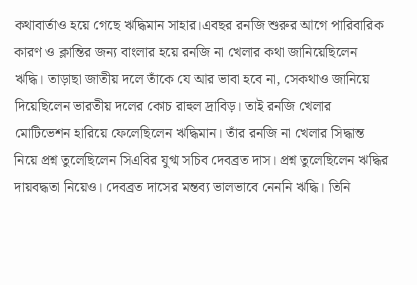কথাবার্তাও হয়ে গেছে ঋদ্ধিমান সাহার।এবছর রনজি শুরুর আগে পারিবারিক কারণ ও ক্লান্তির জন্য বাংলার হয়ে রনজি না খেলার কথা জানিয়েছিলেন ঋদ্ধি। তাড়াছা জাতীয় দলে তাঁকে যে আর ভাবা হবে না, সেকথাও জানিয়ে দিয়েছিলেন ভারতীয় দলের কোচ রাহুল দ্রাবিড়। তাই রনজি খেলার মোটিভেশন হারিয়ে ফেলেছিলেন ঋদ্ধিমান। তাঁর রনজি না খেলার সিদ্ধান্ত নিয়ে প্রশ্ন তুলেছিলেন সিএবির যুগ্ম সচিব দেবব্রত দাস। প্রশ্ন তুলেছিলেন ঋদ্ধির দায়বদ্ধতা নিয়েও। দেবব্রত দাসের মন্তব্য ভালভাবে নেননি ঋদ্ধি। তিনি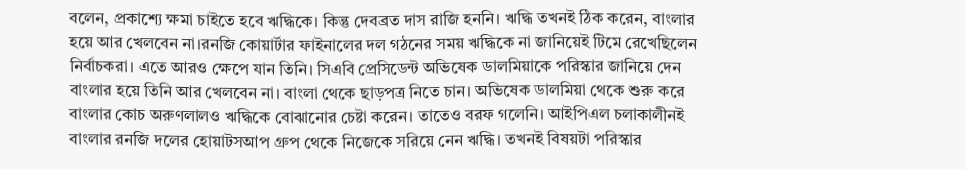বলেন, প্রকাশ্যে ক্ষমা চাইতে হবে ঋদ্ধিকে। কিন্তু দেবব্রত দাস রাজি হননি। ঋদ্ধি তখনই ঠিক করেন, বাংলার হয়ে আর খেলবেন না।রনজি কোয়ার্টার ফাইনালের দল গঠনের সময় ঋদ্ধিকে না জানিয়েই টিমে রেখেছিলেন নির্বাচকরা। এতে আরও ক্ষেপে যান তিনি। সিএবি প্রেসিডেন্ট অভিষেক ডালমিয়াকে পরিস্কার জানিয়ে দেন বাংলার হয়ে তিনি আর খেলবেন না। বাংলা থেকে ছাড়পত্র নিতে চান। অভিষেক ডালমিয়া থেকে শুরু করে বাংলার কোচ অরুণলালও ঋদ্ধিকে বোঝানোর চেষ্টা করেন। তাতেও বরফ গলেনি। আইপিএল চলাকালীনই বাংলার রনজি দলের হোয়াটসআপ গ্রুপ থেকে নিজেকে সরিয়ে নেন ঋদ্ধি। তখনই বিষয়টা পরিস্কার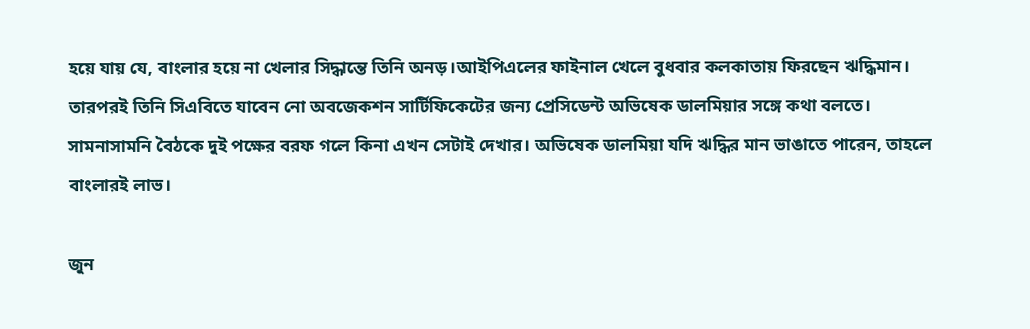হয়ে যায় যে, বাংলার হয়ে না খেলার সিদ্ধান্তে তিনি অনড়।আইপিএলের ফাইনাল খেলে বুধবার কলকাতায় ফিরছেন ঋদ্ধিমান। তারপরই তিনি সিএবিতে যাবেন নো অবজেকশন সার্টিফিকেটের জন্য প্রেসিডেন্ট অভিষেক ডালমিয়ার সঙ্গে কথা বলতে। সামনাসামনি বৈঠকে দুই পক্ষের বরফ গলে কিনা এখন সেটাই দেখার। অভিষেক ডালমিয়া যদি ঋদ্ধির মান ভাঙাতে পারেন, তাহলে বাংলারই লাভ।

জুন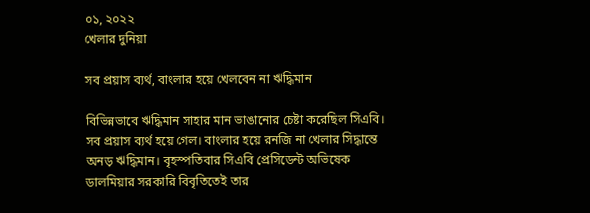০১, ২০২২
খেলার দুনিয়া

সব প্রয়াস ব্যর্থ, বাংলার হয়ে খেলবেন না ঋদ্ধিমান

বিভিন্নভাবে ঋদ্ধিমান সাহার মান ভাঙানোর চেষ্টা করেছিল সিএবি। সব প্রয়াস ব্যর্থ হয়ে গেল। বাংলার হয়ে রনজি না খেলার সিদ্ধান্তে অনড় ঋদ্ধিমান। বৃহস্পতিবার সিএবি প্রেসিডেন্ট অভিষেক ডালমিয়ার সরকারি বিবৃতিতেই তার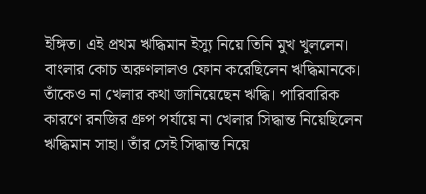ইঙ্গিত। এই প্রথম ঋদ্ধিমান ইস্যু নিয়ে তিনি মুখ খুললেন। বাংলার কোচ অরুণলালও ফোন করেছিলেন ঋদ্ধিমানকে। তাঁকেও না খেলার কথা জানিয়েছেন ঋদ্ধি। পারিবারিক কারণে রনজির গ্রুপ পর্যায়ে না খেলার সিদ্ধান্ত নিয়েছিলেন ঋদ্ধিমান সাহা। তাঁর সেই সিদ্ধান্ত নিয়ে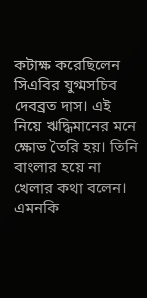কটাক্ষ করেছিলেন সিএবির যুগ্মসচিব দেবব্রত দাস। এই নিয়ে ঋদ্ধিমানের মনে ক্ষোভ তৈরি হয়। তিনি বাংলার হয়ে না খেলার কথা বলেন। এমনকি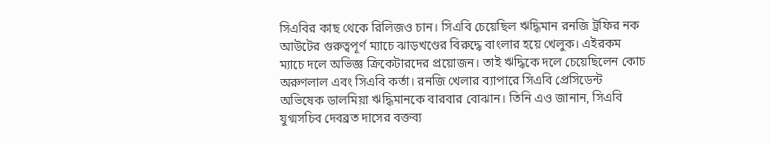সিএবির কাছ থেকে রিলিজও চান। সিএবি চেয়েছিল ঋদ্ধিমান রনজি ট্রফির নক আউটের গুরুত্বপূর্ণ ম্যাচে ঝাড়খণ্ডের বিরুদ্ধে বাংলার হয়ে খেলুক। এইরকম ম্যাচে দলে অভিজ্ঞ ক্রিকেটারদের প্রয়োজন। তাই ঋদ্ধিকে দলে চেয়েছিলেন কোচ অরুণলাল এবং সিএবি কর্তা। রনজি খেলার ব্যাপারে সিএবি প্রেসিডেন্ট অভিষেক ডালমিয়া ঋদ্ধিমানকে বারবার বোঝান। তিনি এও জানান, সিএবি যুগ্মসচিব দেবব্রত দাসের বক্তব্য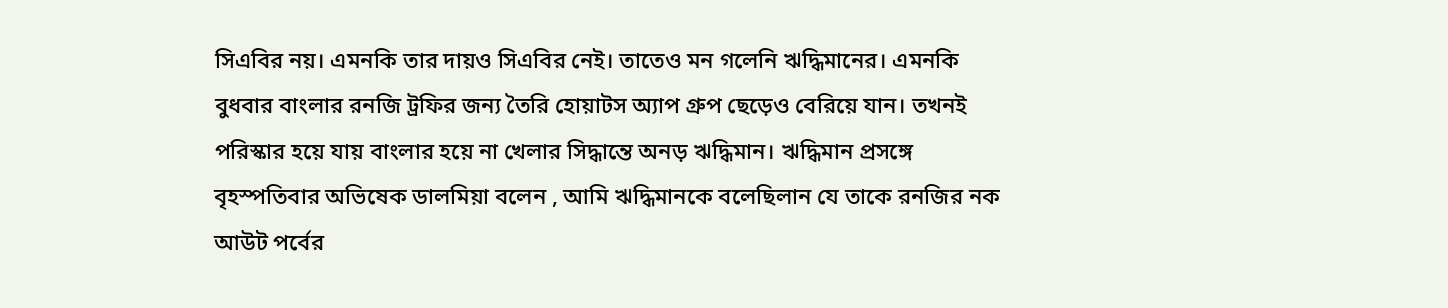সিএবির নয়। এমনকি তার দায়ও সিএবির নেই। তাতেও মন গলেনি ঋদ্ধিমানের। এমনকি বুধবার বাংলার রনজি ট্রফির জন্য তৈরি হোয়াটস অ্যাপ গ্রুপ ছেড়েও বেরিয়ে যান। তখনই পরিস্কার হয়ে যায় বাংলার হয়ে না খেলার সিদ্ধান্তে অনড় ঋদ্ধিমান। ঋদ্ধিমান প্রসঙ্গে বৃহস্পতিবার অভিষেক ডালমিয়া বলেন , আমি ঋদ্ধিমানকে বলেছিলান যে তাকে রনজির নক আউট পর্বের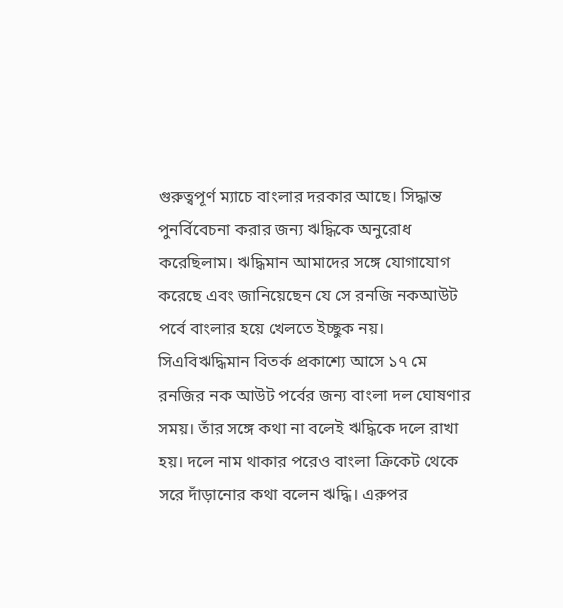গুরুত্বপূর্ণ ম্যাচে বাংলার দরকার আছে। সিদ্ধান্ত পুনর্বিবেচনা করার জন্য ঋদ্ধিকে অনুরোধ করেছিলাম। ঋদ্ধিমান আমাদের সঙ্গে যোগাযোগ করেছে এবং জানিয়েছেন যে সে রনজি নকআউট পর্বে বাংলার হয়ে খেলতে ইচ্ছুক নয়। সিএবিঋদ্ধিমান বিতর্ক প্রকাশ্যে আসে ১৭ মে রনজির নক আউট পর্বের জন্য বাংলা দল ঘোষণার সময়। তাঁর সঙ্গে কথা না বলেই ঋদ্ধিকে দলে রাখা হয়। দলে নাম থাকার পরেও বাংলা ক্রিকেট থেকে সরে দাঁড়ানোর কথা বলেন ঋদ্ধি। এরুপর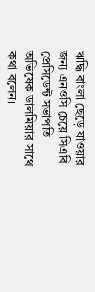ঋদ্ধি বাংলা ছেড়ে যাওয়ার জন্য এনওসি চেয়ে সিএবি প্রেসিডেন্ট সভাপতি অভিষেক ডালমিয়ার সাথে কথা বলেন।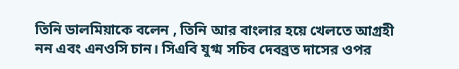তিনি ডালমিয়াকে বলেন , তিনি আর বাংলার হয়ে খেলতে আগ্রহী নন এবং এনওসি চান। সিএবি যুগ্ম সচিব দেবব্রত দাসের ওপর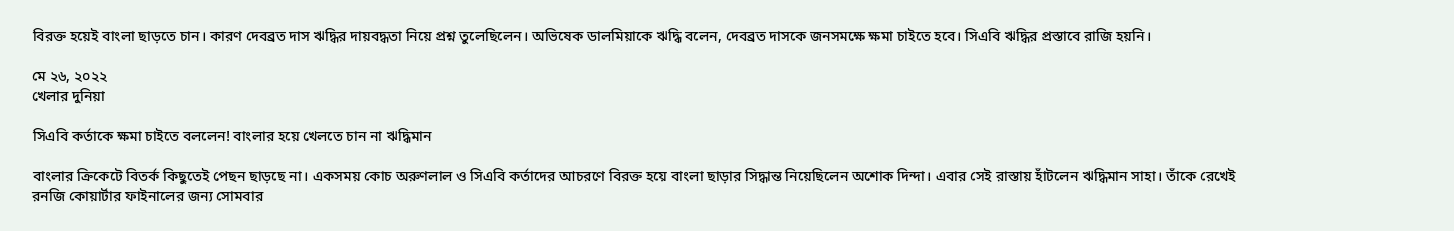বিরক্ত হয়েই বাংলা ছাড়তে চান। কারণ দেবব্রত দাস ঋদ্ধির দায়বদ্ধতা নিয়ে প্রশ্ন তুলেছিলেন। অভিষেক ডালমিয়াকে ঋদ্ধি বলেন, দেবব্রত দাসকে জনসমক্ষে ক্ষমা চাইতে হবে। সিএবি ঋদ্ধির প্রস্তাবে রাজি হয়নি।

মে ২৬, ২০২২
খেলার দুনিয়া

সিএবি কর্তাকে ক্ষমা চাইতে বললেন! বাংলার হয়ে খেলতে চান না ঋদ্ধিমান

বাংলার ক্রিকেটে বিতর্ক কিছুতেই পেছন ছাড়ছে না। একসময় কোচ অরুণলাল ও সিএবি কর্তাদের আচরণে বিরক্ত হয়ে বাংলা ছাড়ার সিদ্ধান্ত নিয়েছিলেন অশোক দিন্দা। এবার সেই রাস্তায় হাঁটলেন ঋদ্ধিমান সাহা। তাঁকে রেখেই রনজি কোয়ার্টার ফাইনালের জন্য সোমবার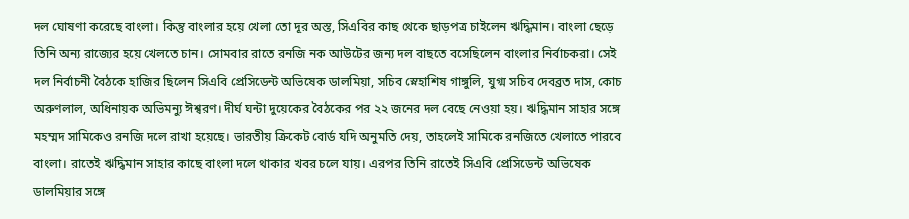দল ঘোষণা করেছে বাংলা। কিন্তু বাংলার হয়ে খেলা তো দূর অস্ত, সিএবির কাছ থেকে ছাড়পত্র চাইলেন ঋদ্ধিমান। বাংলা ছেড়ে তিনি অন্য রাজ্যের হয়ে খেলতে চান। সোমবার রাতে রনজি নক আউটের জন্য দল বাছতে বসেছিলেন বাংলার নির্বাচকরা। সেই দল নির্বাচনী বৈঠকে হাজির ছিলেন সিএবি প্রেসিডেন্ট অভিষেক ডালমিয়া, সচিব স্নেহাশিষ গাঙ্গুলি, যুগ্ম সচিব দেবব্রত দাস, কোচ অরুণলাল, অধিনায়ক অভিমন্যু ঈশ্বরণ। দীর্ঘ ঘন্টা দুয়েকের বৈঠকের পর ২২ জনের দল বেছে নেওয়া হয়। ঋদ্ধিমান সাহার সঙ্গে মহম্মদ সামিকেও রনজি দলে রাখা হয়েছে। ভারতীয় ক্রিকেট বোর্ড যদি অনুমতি দেয়, তাহলেই সামিকে রনজিতে খেলাতে পারবে বাংলা। রাতেই ঋদ্ধিমান সাহার কাছে বাংলা দলে থাকার খবর চলে যায়। এরপর তিনি রাতেই সিএবি প্রেসিডেন্ট অভিষেক ডালমিয়ার সঙ্গে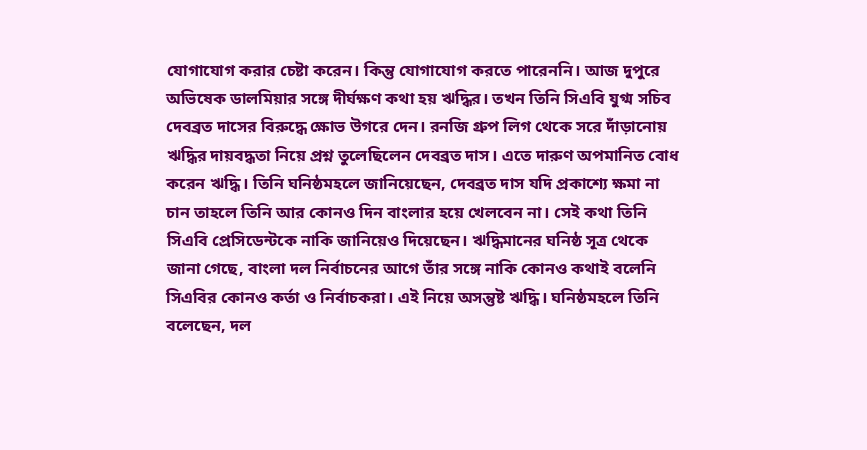যোগাযোগ করার চেষ্টা করেন। কিন্তু যোগাযোগ করতে পারেননি। আজ দুপুরে অভিষেক ডালমিয়ার সঙ্গে দীর্ঘক্ষণ কথা হয় ঋদ্ধির। তখন তিনি সিএবি যুগ্ম সচিব দেবব্রত দাসের বিরুদ্ধে ক্ষোভ উগরে দেন। রনজি গ্রুপ লিগ থেকে সরে দাঁড়ানোয় ঋদ্ধির দায়বদ্ধতা নিয়ে প্রশ্ন তুলেছিলেন দেবব্রত দাস। এতে দারুণ অপমানিত বোধ করেন ঋদ্ধি। তিনি ঘনিষ্ঠমহলে জানিয়েছেন, দেবব্রত দাস যদি প্রকাশ্যে ক্ষমা না চান তাহলে তিনি আর কোনও দিন বাংলার হয়ে খেলবেন না। সেই কথা তিনি সিএবি প্রেসিডেন্টকে নাকি জানিয়েও দিয়েছেন। ঋদ্ধিমানের ঘনিষ্ঠ সূত্র থেকে জানা গেছে, বাংলা দল নির্বাচনের আগে তাঁর সঙ্গে নাকি কোনও কথাই বলেনি সিএবির কোনও কর্তা ও নির্বাচকরা। এই নিয়ে অসন্তুষ্ট ঋদ্ধি। ঘনিষ্ঠমহলে তিনি বলেছেন, দল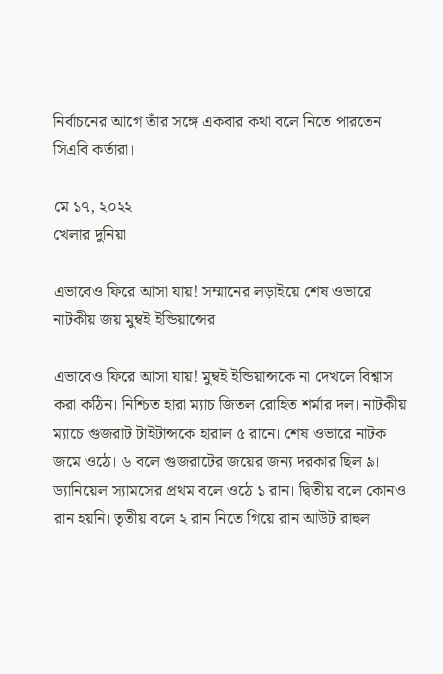নির্বাচনের আগে তাঁর সঙ্গে একবার কথা বলে নিতে পারতেন সিএবি কর্তারা।

মে ১৭, ২০২২
খেলার দুনিয়া

এভাবেও ফিরে আসা যায়! সম্মানের লড়াইয়ে শেষ ওভারে নাটকীয় জয় মুম্বই ইন্ডিয়ান্সের

এভাবেও ফিরে আসা যায়! মুম্বই ইন্ডিয়ান্সকে না দেখলে বিশ্বাস করা কঠিন। নিশ্চিত হারা ম্যাচ জিতল রোহিত শর্মার দল। নাটকীয় ম্যাচে গুজরাট টাইটান্সকে হারাল ৫ রানে। শেষ ওভারে নাটক জমে ওঠে। ৬ বলে গুজরাটের জয়ের জন্য দরকার ছিল ৯। ড্যানিয়েল স্যামসের প্রথম বলে ওঠে ১ রান। দ্বিতীয় বলে কোনও রান হয়নি। তৃতীয় বলে ২ রান নিতে গিয়ে রান আউট রাহুল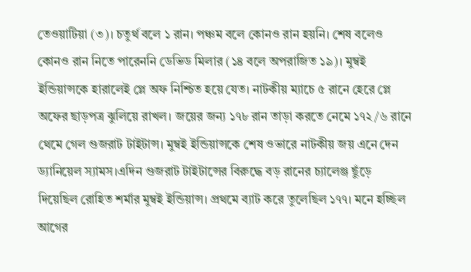তেওয়াটিয়া (৩)। চতুর্থ বলে ১ রান। পঞ্চম বলে কোনও রান হয়নি। শেষ বলেও কোনও রান নিতে পারেননি ডেভিড মিলার (১৪ বলে অপরাজিত ১৯)। মুম্বই ইন্ডিয়ান্সকে হারালেই প্লে অফ নিশ্চিত হয়ে যেত। নাটকীয় ম্যাচে ৫ রানে হেরে প্লে অফের ছাড়পত্র ঝুলিয়ে রাখল। জয়ের জন্য ১৭৮ রান তাড়া করতে নেমে ১৭২/৬ রানে থেমে গেল গুজরাট টাইটান্স। মুম্বই ইন্ডিয়ান্সকে শেষ ওভারে নাটকীয় জয় এনে দেন ড্যানিয়েল স্যামস।এদিন গুজরাট টাইটান্সের বিরুদ্ধে বড় রানের চ্যালেঞ্জ ছুঁড়ে দিয়েছিল রোহিত শর্মার মুম্বই ইন্ডিয়ান্স। প্রথমে ব্যাট করে তুলেছিল ১৭৭। মনে হচ্ছিল আগের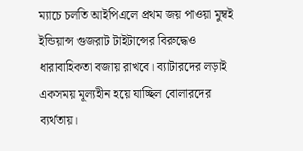ম্যাচে চলতি আইপিএলে প্রথম জয় পাওয়া মুম্বই ইন্ডিয়ান্স গুজরাট টাইটান্সের বিরুদ্ধেও ধারাবাহিকতা বজায় রাখবে। ব্যাটারদের লড়াই একসময় মূল্যহীন হয়ে যাচ্ছিল বোলারদের ব্যর্থতায়।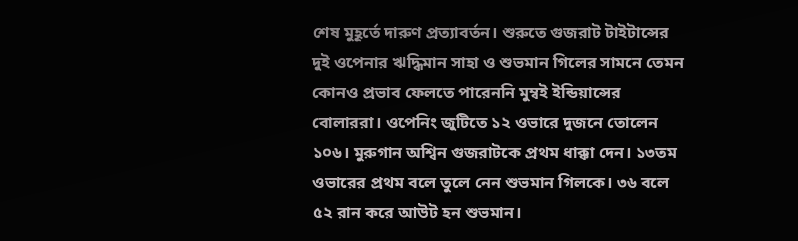শেষ মুহূর্তে দারুণ প্রত্যাবর্তন। শুরুতে গুজরাট টাইটান্সের দুই ওপেনার ঋদ্ধিমান সাহা ও শুভমান গিলের সামনে তেমন কোনও প্রভাব ফেলতে পারেননি মুম্বই ইন্ডিয়ান্সের বোলাররা। ওপেনিং জুটিতে ১২ ওভারে দুজনে তোলেন ১০৬। মুরুগান অশ্বিন গুজরাটকে প্রথম ধাক্কা দেন। ১৩তম ওভারের প্রথম বলে তুলে নেন শুভমান গিলকে। ৩৬ বলে ৫২ রান করে আউট হন শুভমান।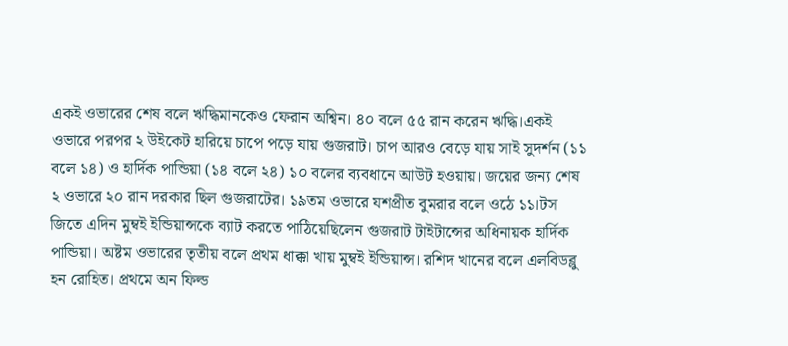একই ওভারের শেষ বলে ঋদ্ধিমানকেও ফেরান অশ্বিন। ৪০ বলে ৫৫ রান করেন ঋদ্ধি।একই ওভারে পরপর ২ উইকেট হারিয়ে চাপে পড়ে যায় গুজরাট। চাপ আরও বেড়ে যায় সাই সুদর্শন (১১ বলে ১৪) ও হার্দিক পান্ডিয়া (১৪ বলে ২৪) ১০ বলের ব্যবধানে আউট হওয়ায়। জয়ের জন্য শেষ ২ ওভারে ২০ রান দরকার ছিল গুজরাটের। ১৯তম ওভারে যশপ্রীত বুমরার বলে ওঠে ১১।টস জিতে এদিন মুম্বই ইন্ডিয়ান্সকে ব্যাট করতে পাঠিয়েছিলেন গুজরাট টাইটান্সের অধিনায়ক হার্দিক পান্ডিয়া। অষ্টম ওভারের তৃতীয় বলে প্রথম ধাক্কা খায় মুম্বই ইন্ডিয়ান্স। রশিদ খানের বলে এলবিডব্লু হন রোহিত। প্রথমে অন ফিল্ড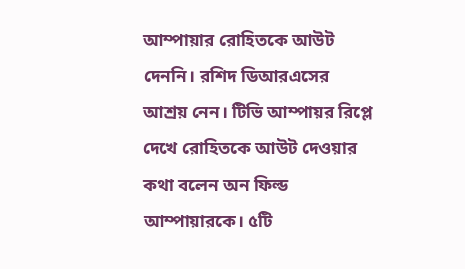আম্পায়ার রোহিতকে আউট দেননি। রশিদ ডিআরএসের আশ্রয় নেন। টিভি আম্পায়র রিপ্লে দেখে রোহিতকে আউট দেওয়ার কথা বলেন অন ফিল্ড আম্পায়ারকে। ৫টি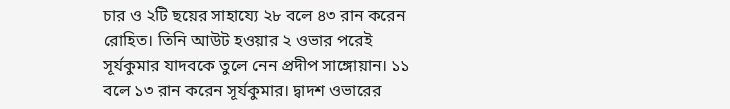চার ও ২টি ছয়ের সাহায্যে ২৮ বলে ৪৩ রান করেন রোহিত। তিনি আউট হওয়ার ২ ওভার পরেই সূর্যকুমার যাদবকে তুলে নেন প্রদীপ সাঙ্গোয়ান। ১১ বলে ১৩ রান করেন সূর্যকুমার। দ্বাদশ ওভারের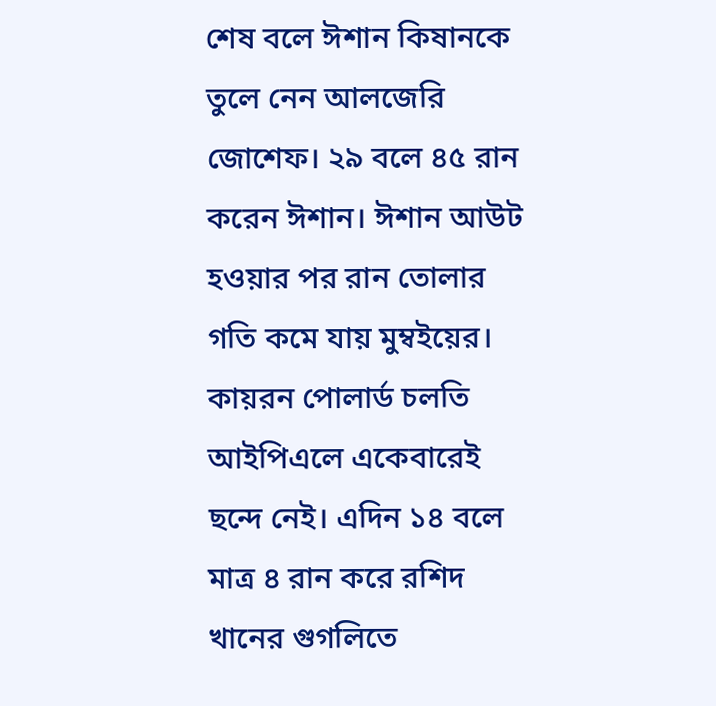শেষ বলে ঈশান কিষানকে তুলে নেন আলজেরি জোশেফ। ২৯ বলে ৪৫ রান করেন ঈশান। ঈশান আউট হওয়ার পর রান তোলার গতি কমে যায় মুম্বইয়ের। কায়রন পোলার্ড চলতি আইপিএলে একেবারেই ছন্দে নেই। এদিন ১৪ বলে মাত্র ৪ রান করে রশিদ খানের গুগলিতে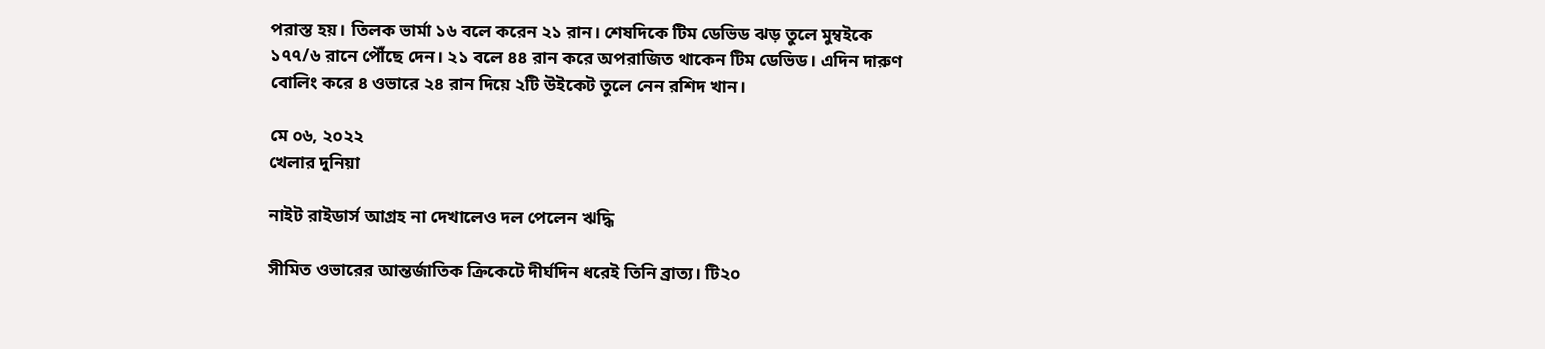পরাস্ত হয়। তিলক ভার্মা ১৬ বলে করেন ২১ রান। শেষদিকে টিম ডেভিড ঝড় তুলে মুম্বইকে ১৭৭/৬ রানে পৌঁছে দেন। ২১ বলে ৪৪ রান করে অপরাজিত থাকেন টিম ডেভিড। এদিন দারুণ বোলিং করে ৪ ওভারে ২৪ রান দিয়ে ২টি উইকেট তুলে নেন রশিদ খান।

মে ০৬, ২০২২
খেলার দুনিয়া

নাইট রাইডার্স আগ্রহ না দেখালেও দল পেলেন ঋদ্ধি

সীমিত ওভারের আন্তর্জাতিক ক্রিকেটে দীর্ঘদিন ধরেই তিনি ব্রাত্য। টি২০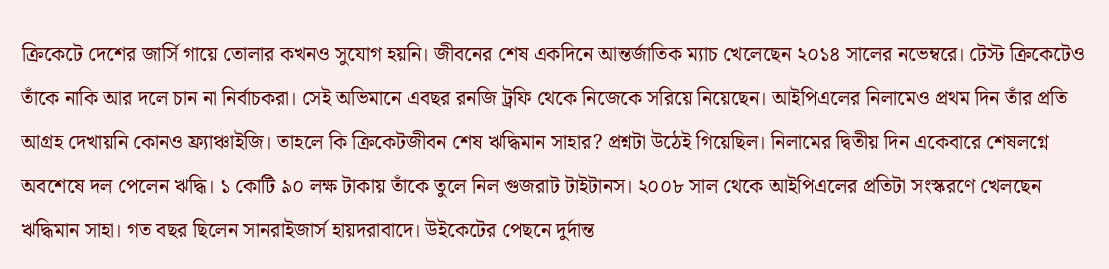ক্রিকেটে দেশের জার্সি গায়ে তোলার কখনও সুযোগ হয়নি। জীবনের শেষ একদিনে আন্তর্জাতিক ম্যাচ খেলেছেন ২০১৪ সালের নভেম্বরে। টেস্ট ক্রিকেটেও তাঁকে নাকি আর দলে চান না নির্বাচকরা। সেই অভিমানে এবছর রনজি ট্রফি থেকে নিজেকে সরিয়ে নিয়েছেন। আইপিএলের নিলামেও প্রথম দিন তাঁর প্রতি আগ্রহ দেখায়নি কোনও ফ্র্যাঞ্চাইজি। তাহলে কি ক্রিকেটজীবন শেষ ঋদ্ধিমান সাহার? প্রশ্নটা উঠেই গিয়েছিল। নিলামের দ্বিতীয় দিন একেবারে শেষলগ্নে অবশেষে দল পেলেন ঋদ্ধি। ১ কোটি ৯০ লক্ষ টাকায় তাঁকে তুলে নিল গুজরাট টাইটানস। ২০০৮ সাল থেকে আইপিএলের প্রতিটা সংস্করণে খেলছেন ঋদ্ধিমান সাহা। গত বছর ছিলেন সানরাইজার্স হায়দরাবাদে। উইকেটের পেছনে দুর্দান্ত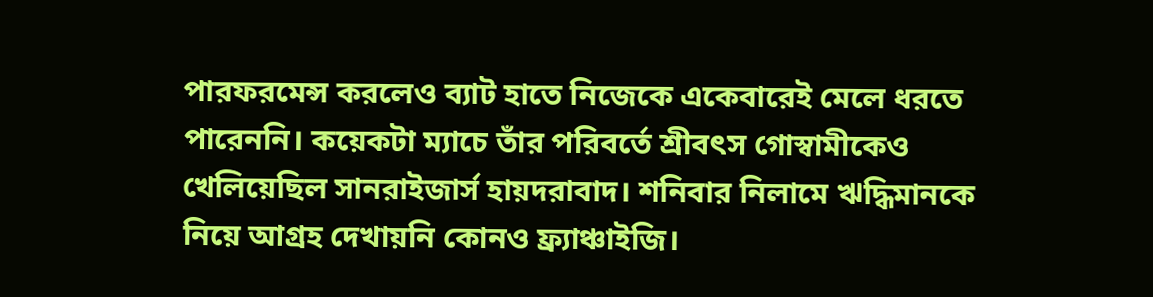পারফরমেন্স করলেও ব্যাট হাতে নিজেকে একেবারেই মেলে ধরতে পারেননি। কয়েকটা ম্যাচে তাঁর পরিবর্তে শ্রীবৎস গোস্বামীকেও খেলিয়েছিল সানরাইজার্স হায়দরাবাদ। শনিবার নিলামে ঋদ্ধিমানকে নিয়ে আগ্রহ দেখায়নি কোনও ফ্র্যাঞ্চাইজি।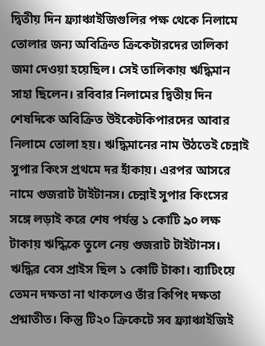দ্বিতীয় দিন ফ্র্যাঞ্চাইজিগুলির পক্ষ থেকে নিলামে তোলার জন্য অবিক্রিত ক্রিকেটারদের তালিকা জমা দেওয়া হয়েছিল। সেই তালিকায় ঋদ্ধিমান সাহা ছিলেন। রবিবার নিলামের দ্বিতীয় দিন শেষদিকে অবিক্রিত উইকেটকিপারদের আবার নিলামে তোলা হয়। ঋদ্ধিমানের নাম উঠতেই চেন্নাই সুপার কিংস প্রথমে দর হাঁকায়। এরপর আসরে নামে গুজরাট টাইটানস। চেন্নাই সুপার কিংসের সঙ্গে লড়াই করে শেষ পর্যন্ত ১ কোটি ৯০ লক্ষ টাকায় ঋদ্ধিকে তুলে নেয় গুজরাট টাইটানস। ঋদ্ধির বেস প্রাইস ছিল ১ কোটি টাকা। ব্যাটিংয়ে তেমন দক্ষতা না থাকলেও তাঁর কিপিং দক্ষতা প্রশ্নাতীত। কিন্তু টি২০ ক্রিকেটে সব ফ্র্যাঞ্চাইজিই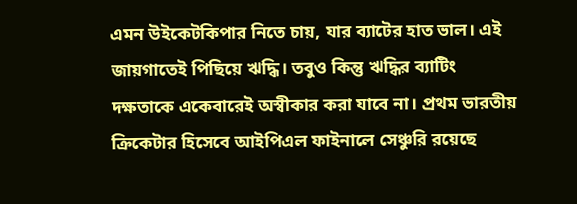এমন উইকেটকিপার নিতে চায়, যার ব্যাটের হাত ভাল। এই জায়গাতেই পিছিয়ে ঋদ্ধি। তবুও কিন্তু ঋদ্ধির ব্যাটিং দক্ষতাকে একেবারেই অস্বীকার করা যাবে না। প্রথম ভারতীয় ক্রিকেটার হিসেবে আইপিএল ফাইনালে সেঞ্চুরি রয়েছে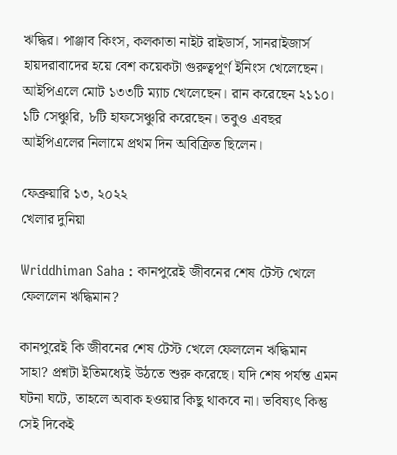ঋদ্ধির। পাঞ্জাব কিংস, কলকাতা নাইট রাইডার্স, সানরাইজার্স হায়দরাবাদের হয়ে বেশ কয়েকটা গুরুত্বপূর্ণ ইনিংস খেলেছেন। আইপিএলে মোট ১৩৩টি ম্যাচ খেলেছেন। রান করেছেন ২১১০। ১টি সেঞ্চুরি, ৮টি হাফসেঞ্চুরি করেছেন। তবুও এবছর আইপিএলের নিলামে প্রথম দিন অবিক্রিত ছিলেন।

ফেব্রুয়ারি ১৩, ২০২২
খেলার দুনিয়া

Wriddhiman Saha : কানপুরেই জীবনের শেষ টেস্ট খেলে ফেললেন ঋদ্ধিমান?

কানপুরেই কি জীবনের শেষ টেস্ট খেলে ফেললেন ঋদ্ধিমান সাহা? প্রশ্নটা ইতিমধ্যেই উঠতে শুরু করেছে। যদি শেষ পর্যন্ত এমন ঘটনা ঘটে, তাহলে অবাক হওয়ার কিছু থাকবে না। ভবিষ্যৎ কিন্তু সেই দিকেই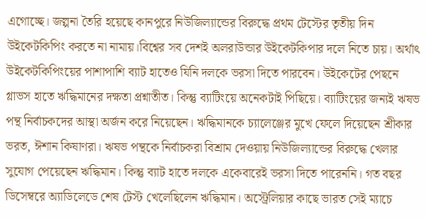এগোচ্ছে। জল্পনা তৈরি হয়েছে কানপুরে নিউজিল্যান্ডের বিরুদ্ধে প্রথম টেস্টের তৃতীয় দিন উইকেটকিপিং করতে না নামায়।বিশ্বের সব দেশই অলরাউন্ডার উইকেটকিপার দলে নিতে চায়। অর্থাৎ উইকেটকিপিংয়ের পাশাপাশি ব্যাট হাতেও যিনি দলকে ভরসা দিতে পারবেন। উইকেটের পেছনে গ্লাভস হাতে ঋদ্ধিমানের দক্ষতা প্রশ্নাতীত। কিন্তু ব্যাটিংয়ে অনেকটাই পিছিয়ে। ব্যাটিংয়ের জন্যই ঋষভ পন্থ নির্বাচকদের আস্থা অর্জন করে নিয়েছেন। ঋদ্ধিমানকে চ্যালেঞ্জের মুখে ফেলে দিয়েছেন শ্রীকার ভরত, ঈশান কিষাণরা। ঋষভ পন্থকে নির্বাচকরা বিশ্রাম দেওয়ায় নিউজিল্যান্ডের বিরুদ্ধে খেলার সুযোগ পেয়েছেন ঋদ্ধিমান। কিন্তু ব্যাট হাতে দলকে একেবারেই ভরসা দিতে পারেননি। গত বছর ডিসেম্বরে অ্যাডিলেডে শেষ টেস্ট খেলেছিলেন ঋদ্ধিমান। অস্ট্রেলিয়ার কাছে ভারত সেই ম্যাচে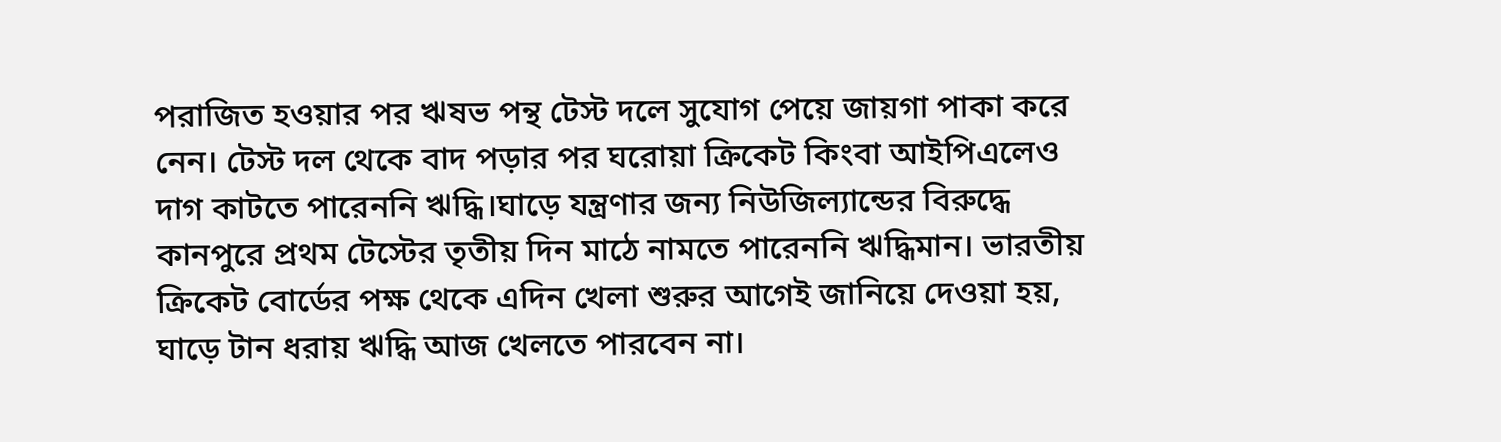পরাজিত হওয়ার পর ঋষভ পন্থ টেস্ট দলে সুযোগ পেয়ে জায়গা পাকা করে নেন। টেস্ট দল থেকে বাদ পড়ার পর ঘরোয়া ক্রিকেট কিংবা আইপিএলেও দাগ কাটতে পারেননি ঋদ্ধি।ঘাড়ে যন্ত্রণার জন্য নিউজিল্যান্ডের বিরুদ্ধে কানপুরে প্রথম টেস্টের তৃতীয় দিন মাঠে নামতে পারেননি ঋদ্ধিমান। ভারতীয় ক্রিকেট বোর্ডের পক্ষ থেকে এদিন খেলা শুরুর আগেই জানিয়ে দেওয়া হয়, ঘাড়ে টান ধরায় ঋদ্ধি আজ খেলতে পারবেন না।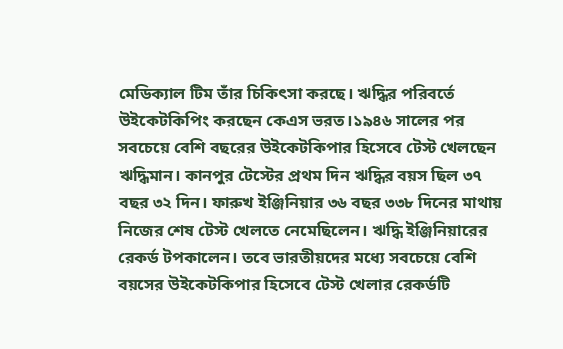মেডিক্যাল টিম তাঁর চিকিৎসা করছে। ঋদ্ধির পরিবর্তে উইকেটকিপিং করছেন কেএস ভরত।১৯৪৬ সালের পর সবচেয়ে বেশি বছরের উইকেটকিপার হিসেবে টেস্ট খেলছেন ঋদ্ধিমান। কানপুর টেস্টের প্রথম দিন ঋদ্ধির বয়স ছিল ৩৭ বছর ৩২ দিন। ফারুখ ইঞ্জিনিয়ার ৩৬ বছর ৩৩৮ দিনের মাথায় নিজের শেষ টেস্ট খেলতে নেমেছিলেন। ঋদ্ধি ইঞ্জিনিয়ারের রেকর্ড টপকালেন। তবে ভারতীয়দের মধ্যে সবচেয়ে বেশি বয়সের উইকেটকিপার হিসেবে টেস্ট খেলার রেকর্ডটি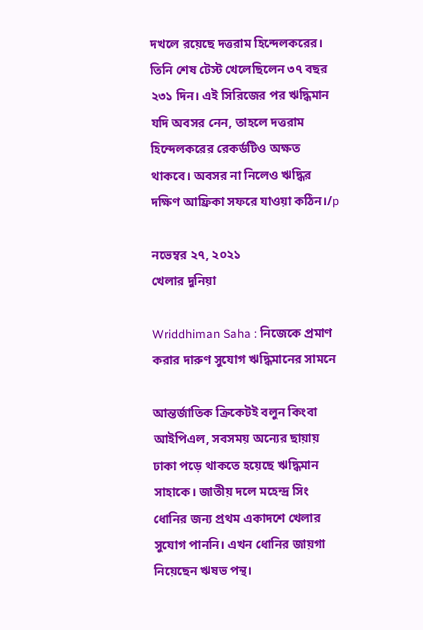দখলে রয়েছে দত্তরাম হিন্দেলকরের। তিনি শেষ টেস্ট খেলেছিলেন ৩৭ বছর ২৩১ দিন। এই সিরিজের পর ঋদ্ধিমান যদি অবসর নেন, তাহলে দত্তরাম হিন্দেলকরের রেকর্ডটিও অক্ষত থাকবে। অবসর না নিলেও ঋদ্ধির দক্ষিণ আফ্রিকা সফরে যাওয়া কঠিন।/p

নভেম্বর ২৭, ২০২১
খেলার দুনিয়া

Wriddhiman Saha : নিজেকে প্রমাণ করার দারুণ সুযোগ ঋদ্ধিমানের সামনে

আন্তর্জাতিক ক্রিকেটই বলুন কিংবা আইপিএল, সবসময় অন্যের ছায়ায় ঢাকা পড়ে থাকতে হয়েছে ঋদ্ধিমান সাহাকে। জাতীয় দলে মহেন্দ্র সিং ধোনির জন্য প্রথম একাদশে খেলার সুযোগ পাননি। এখন ধোনির জায়গা নিয়েছেন ঋষভ পন্থ।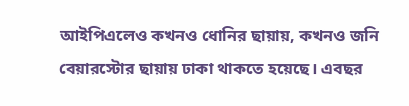আইপিএলেও কখনও ধোনির ছায়ায়, কখনও জনি বেয়ারস্টোর ছায়ায় ঢাকা থাকতে হয়েছে। এবছর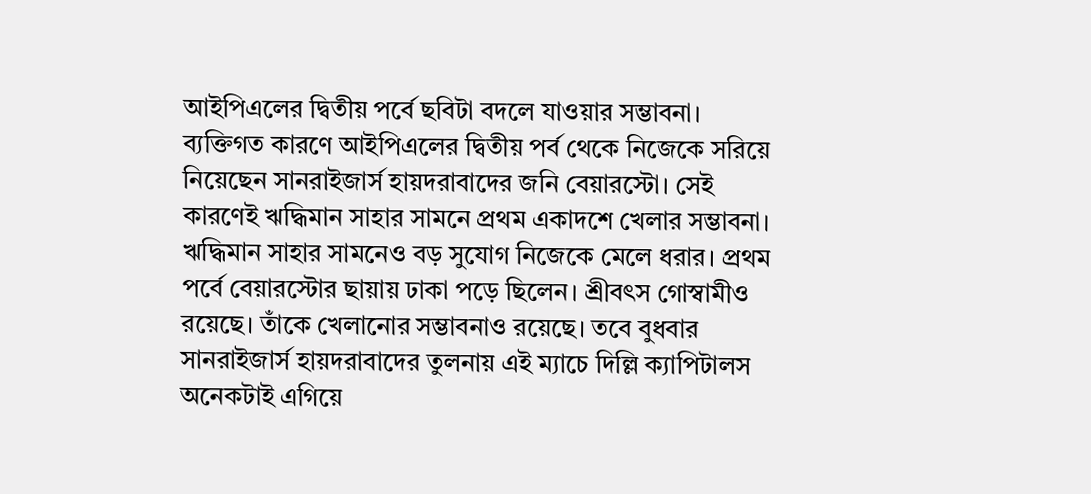আইপিএলের দ্বিতীয় পর্বে ছবিটা বদলে যাওয়ার সম্ভাবনা। ব্যক্তিগত কারণে আইপিএলের দ্বিতীয় পর্ব থেকে নিজেকে সরিয়ে নিয়েছেন সানরাইজার্স হায়দরাবাদের জনি বেয়ারস্টো। সেই কারণেই ঋদ্ধিমান সাহার সামনে প্রথম একাদশে খেলার সম্ভাবনা। ঋদ্ধিমান সাহার সামনেও বড় সুযোগ নিজেকে মেলে ধরার। প্রথম পর্বে বেয়ারস্টোর ছায়ায় ঢাকা পড়ে ছিলেন। শ্রীবৎস গোস্বামীও রয়েছে। তাঁকে খেলানোর সম্ভাবনাও রয়েছে। তবে বুধবার সানরাইজার্স হায়দরাবাদের তুলনায় এই ম্যাচে দিল্লি ক্যাপিটালস অনেকটাই এগিয়ে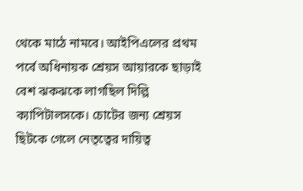থেকে মাঠে নামবে। আইপিএলের প্রথম পর্বে অধিনায়ক শ্রেয়স আয়ারকে ছাড়াই বেশ ঝকঝকে লাগছিল দিল্লি ক্যাপিটালসকে। চোটের জন্য শ্রেয়স ছিটকে গেলে নেতৃত্বের দায়িত্ব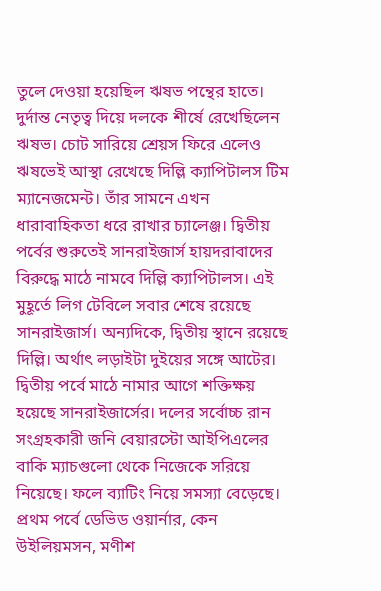তুলে দেওয়া হয়েছিল ঋষভ পন্থের হাতে। দুর্দান্ত নেতৃত্ব দিয়ে দলকে শীর্ষে রেখেছিলেন ঋষভ। চোট সারিয়ে শ্রেয়স ফিরে এলেও ঋষভেই আস্থা রেখেছে দিল্লি ক্যাপিটালস টিম ম্যানেজমেন্ট। তাঁর সামনে এখন ধারাবাহিকতা ধরে রাখার চ্যালেঞ্জ। দ্বিতীয় পর্বের শুরুতেই সানরাইজার্স হায়দরাবাদের বিরুদ্ধে মাঠে নামবে দিল্লি ক্যাপিটালস। এই মুহূর্তে লিগ টেবিলে সবার শেষে রয়েছে সানরাইজার্স। অন্যদিকে, দ্বিতীয় স্থানে রয়েছে দিল্লি। অর্থাৎ লড়াইটা দুইয়ের সঙ্গে আটের। দ্বিতীয় পর্বে মাঠে নামার আগে শক্তিক্ষয় হয়েছে সানরাইজার্সের। দলের সর্বোচ্চ রান সংগ্রহকারী জনি বেয়ারস্টো আইপিএলের বাকি ম্যাচগুলো থেকে নিজেকে সরিয়ে নিয়েছে। ফলে ব্যাটিং নিয়ে সমস্যা বেড়েছে। প্রথম পর্বে ডেভিড ওয়ার্নার, কেন উইলিয়মসন, মণীশ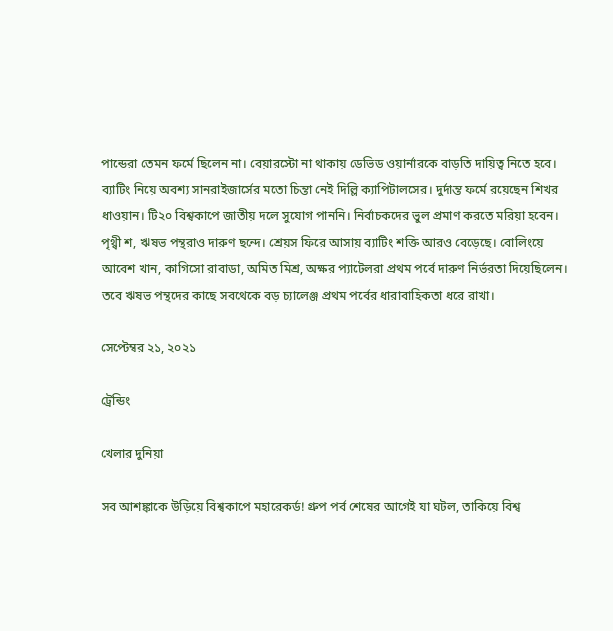পান্ডেরা তেমন ফর্মে ছিলেন না। বেয়ারস্টো না থাকায় ডেভিড ওয়ার্নারকে বাড়তি দায়িত্ব নিতে হবে। ব্যাটিং নিয়ে অবশ্য সানরাইজার্সের মতো চিন্তা নেই দিল্লি ক্যাপিটালসের। দুর্দান্ত ফর্মে রয়েছেন শিখর ধাওয়ান। টি২০ বিশ্বকাপে জাতীয় দলে সুযোগ পাননি। নির্বাচকদের ভুল প্রমাণ করতে মরিয়া হবেন। পৃথ্বী শ, ঋষভ পন্থরাও দারুণ ছন্দে। শ্রেয়স ফিরে আসায় ব্যাটিং শক্তি আরও বেড়েছে। বোলিংয়ে আবেশ খান, কাগিসো রাবাডা, অমিত মিশ্র, অক্ষর প্যাটেলরা প্রথম পর্বে দারুণ নির্ভরতা দিয়েছিলেন। তবে ঋষভ পন্থদের কাছে সবথেকে বড় চ্যালেঞ্জ প্রথম পর্বের ধারাবাহিকতা ধরে রাখা।

সেপ্টেম্বর ২১, ২০২১

ট্রেন্ডিং

খেলার দুনিয়া

সব আশঙ্কাকে উড়িয়ে বিশ্বকাপে মহারেকর্ড! গ্রুপ পর্ব শেষের আগেই যা ঘটল, তাকিয়ে বিশ্ব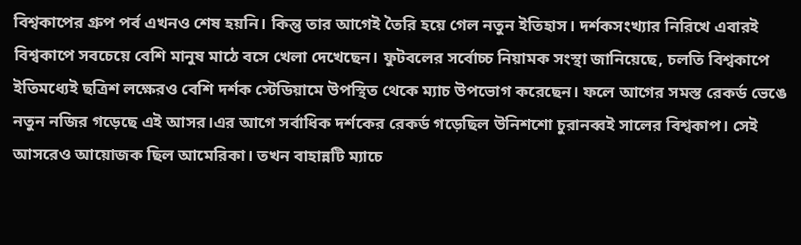বিশ্বকাপের গ্রুপ পর্ব এখনও শেষ হয়নি। কিন্তু তার আগেই তৈরি হয়ে গেল নতুন ইতিহাস। দর্শকসংখ্যার নিরিখে এবারই বিশ্বকাপে সবচেয়ে বেশি মানুষ মাঠে বসে খেলা দেখেছেন। ফুটবলের সর্বোচ্চ নিয়ামক সংস্থা জানিয়েছে, চলতি বিশ্বকাপে ইতিমধ্যেই ছত্রিশ লক্ষেরও বেশি দর্শক স্টেডিয়ামে উপস্থিত থেকে ম্যাচ উপভোগ করেছেন। ফলে আগের সমস্ত রেকর্ড ভেঙে নতুন নজির গড়েছে এই আসর।এর আগে সর্বাধিক দর্শকের রেকর্ড গড়েছিল উনিশশো চুরানব্বই সালের বিশ্বকাপ। সেই আসরেও আয়োজক ছিল আমেরিকা। তখন বাহান্নটি ম্যাচে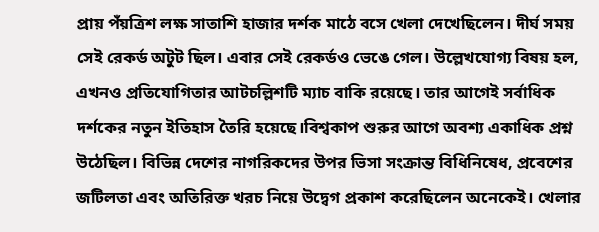প্রায় পঁয়ত্রিশ লক্ষ সাতাশি হাজার দর্শক মাঠে বসে খেলা দেখেছিলেন। দীর্ঘ সময় সেই রেকর্ড অটুট ছিল। এবার সেই রেকর্ডও ভেঙে গেল। উল্লেখযোগ্য বিষয় হল, এখনও প্রতিযোগিতার আটচল্লিশটি ম্যাচ বাকি রয়েছে। তার আগেই সর্বাধিক দর্শকের নতুন ইতিহাস তৈরি হয়েছে।বিশ্বকাপ শুরুর আগে অবশ্য একাধিক প্রশ্ন উঠেছিল। বিভিন্ন দেশের নাগরিকদের উপর ভিসা সংক্রান্ত বিধিনিষেধ, প্রবেশের জটিলতা এবং অতিরিক্ত খরচ নিয়ে উদ্বেগ প্রকাশ করেছিলেন অনেকেই। খেলার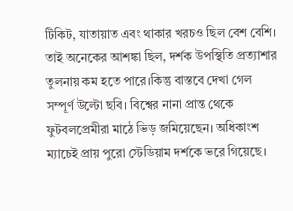টিকিট, যাতায়াত এবং থাকার খরচও ছিল বেশ বেশি। তাই অনেকের আশঙ্কা ছিল, দর্শক উপস্থিতি প্রত্যাশার তুলনায় কম হতে পারে।কিন্তু বাস্তবে দেখা গেল সম্পূর্ণ উল্টো ছবি। বিশ্বের নানা প্রান্ত থেকে ফুটবলপ্রেমীরা মাঠে ভিড় জমিয়েছেন। অধিকাংশ ম্যাচেই প্রায় পুরো স্টেডিয়াম দর্শকে ভরে গিয়েছে।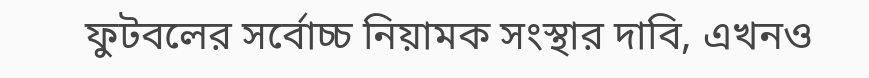ফুটবলের সর্বোচ্চ নিয়ামক সংস্থার দাবি, এখনও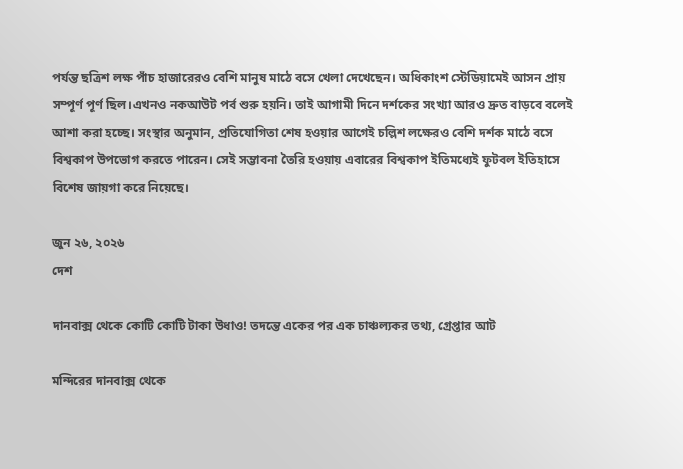পর্যন্ত ছত্রিশ লক্ষ পাঁচ হাজারেরও বেশি মানুষ মাঠে বসে খেলা দেখেছেন। অধিকাংশ স্টেডিয়ামেই আসন প্রায় সম্পূর্ণ পূর্ণ ছিল।এখনও নকআউট পর্ব শুরু হয়নি। তাই আগামী দিনে দর্শকের সংখ্যা আরও দ্রুত বাড়বে বলেই আশা করা হচ্ছে। সংস্থার অনুমান, প্রতিযোগিতা শেষ হওয়ার আগেই চল্লিশ লক্ষেরও বেশি দর্শক মাঠে বসে বিশ্বকাপ উপভোগ করতে পারেন। সেই সম্ভাবনা তৈরি হওয়ায় এবারের বিশ্বকাপ ইতিমধ্যেই ফুটবল ইতিহাসে বিশেষ জায়গা করে নিয়েছে।

জুন ২৬, ২০২৬
দেশ

দানবাক্স থেকে কোটি কোটি টাকা উধাও! তদন্তে একের পর এক চাঞ্চল্যকর তথ্য, গ্রেপ্তার আট

মন্দিরের দানবাক্স থেকে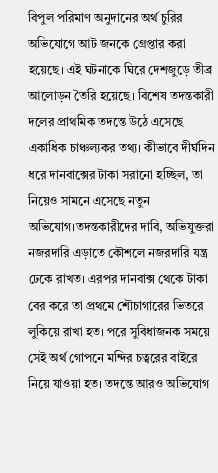বিপুল পরিমাণ অনুদানের অর্থ চুরির অভিযোগে আট জনকে গ্রেপ্তার করা হয়েছে। এই ঘটনাকে ঘিরে দেশজুড়ে তীব্র আলোড়ন তৈরি হয়েছে। বিশেষ তদন্তকারী দলের প্রাথমিক তদন্তে উঠে এসেছে একাধিক চাঞ্চল্যকর তথ্য। কীভাবে দীর্ঘদিন ধরে দানবাক্সের টাকা সরানো হচ্ছিল, তা নিয়েও সামনে এসেছে নতুন অভিযোগ।তদন্তকারীদের দাবি, অভিযুক্তরা নজরদারি এড়াতে কৌশলে নজরদারি যন্ত্র ঢেকে রাখত। এরপর দানবাক্স থেকে টাকা বের করে তা প্রথমে শৌচাগারের ভিতরে লুকিয়ে রাখা হত। পরে সুবিধাজনক সময়ে সেই অর্থ গোপনে মন্দির চত্বরের বাইরে নিয়ে যাওয়া হত। তদন্তে আরও অভিযোগ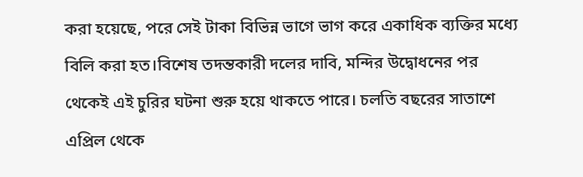করা হয়েছে, পরে সেই টাকা বিভিন্ন ভাগে ভাগ করে একাধিক ব্যক্তির মধ্যে বিলি করা হত।বিশেষ তদন্তকারী দলের দাবি, মন্দির উদ্বোধনের পর থেকেই এই চুরির ঘটনা শুরু হয়ে থাকতে পারে। চলতি বছরের সাতাশে এপ্রিল থেকে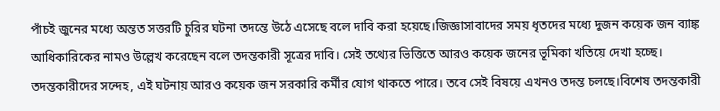পাঁচই জুনের মধ্যে অন্তত সত্তরটি চুরির ঘটনা তদন্তে উঠে এসেছে বলে দাবি করা হয়েছে।জিজ্ঞাসাবাদের সময় ধৃতদের মধ্যে দুজন কয়েক জন ব্যাঙ্ক আধিকারিকের নামও উল্লেখ করেছেন বলে তদন্তকারী সূত্রের দাবি। সেই তথ্যের ভিত্তিতে আরও কয়েক জনের ভূমিকা খতিয়ে দেখা হচ্ছে। তদন্তকারীদের সন্দেহ, এই ঘটনায় আরও কয়েক জন সরকারি কর্মীর যোগ থাকতে পারে। তবে সেই বিষয়ে এখনও তদন্ত চলছে।বিশেষ তদন্তকারী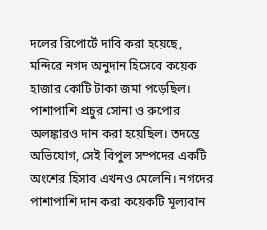দলের রিপোর্টে দাবি করা হয়েছে, মন্দিরে নগদ অনুদান হিসেবে কয়েক হাজার কোটি টাকা জমা পড়েছিল। পাশাপাশি প্রচুর সোনা ও রুপোর অলঙ্কারও দান করা হয়েছিল। তদন্তে অভিযোগ, সেই বিপুল সম্পদের একটি অংশের হিসাব এখনও মেলেনি। নগদের পাশাপাশি দান করা কয়েকটি মূল্যবান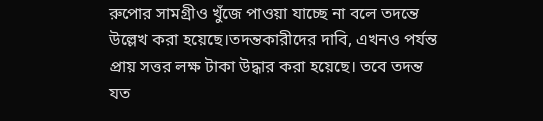রুপোর সামগ্রীও খুঁজে পাওয়া যাচ্ছে না বলে তদন্তে উল্লেখ করা হয়েছে।তদন্তকারীদের দাবি, এখনও পর্যন্ত প্রায় সত্তর লক্ষ টাকা উদ্ধার করা হয়েছে। তবে তদন্ত যত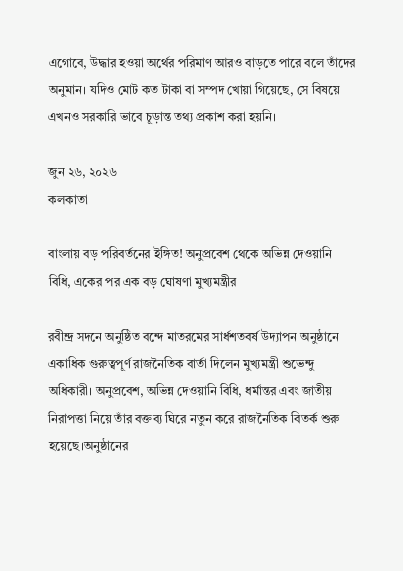এগোবে, উদ্ধার হওয়া অর্থের পরিমাণ আরও বাড়তে পারে বলে তাঁদের অনুমান। যদিও মোট কত টাকা বা সম্পদ খোয়া গিয়েছে, সে বিষয়ে এখনও সরকারি ভাবে চূড়ান্ত তথ্য প্রকাশ করা হয়নি।

জুন ২৬, ২০২৬
কলকাতা

বাংলায় বড় পরিবর্তনের ইঙ্গিত! অনুপ্রবেশ থেকে অভিন্ন দেওয়ানি বিধি, একের পর এক বড় ঘোষণা মুখ্যমন্ত্রীর

রবীন্দ্র সদনে অনুষ্ঠিত বন্দে মাতরমের সার্ধশতবর্ষ উদ্যাপন অনুষ্ঠানে একাধিক গুরুত্বপূর্ণ রাজনৈতিক বার্তা দিলেন মুখ্যমন্ত্রী শুভেন্দু অধিকারী। অনুপ্রবেশ, অভিন্ন দেওয়ানি বিধি, ধর্মান্তর এবং জাতীয় নিরাপত্তা নিয়ে তাঁর বক্তব্য ঘিরে নতুন করে রাজনৈতিক বিতর্ক শুরু হয়েছে।অনুষ্ঠানের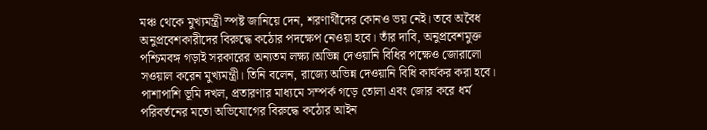মঞ্চ থেকে মুখ্যমন্ত্রী স্পষ্ট জানিয়ে দেন, শরণার্থীদের কোনও ভয় নেই। তবে অবৈধ অনুপ্রবেশকারীদের বিরুদ্ধে কঠোর পদক্ষেপ নেওয়া হবে। তাঁর দাবি, অনুপ্রবেশমুক্ত পশ্চিমবঙ্গ গড়াই সরকারের অন্যতম লক্ষ্য।অভিন্ন দেওয়ানি বিধির পক্ষেও জোরালো সওয়াল করেন মুখ্যমন্ত্রী। তিনি বলেন, রাজ্যে অভিন্ন দেওয়ানি বিধি কার্যকর করা হবে। পাশাপাশি ভূমি দখল, প্রতারণার মাধ্যমে সম্পর্ক গড়ে তোলা এবং জোর করে ধর্ম পরিবর্তনের মতো অভিযোগের বিরুদ্ধে কঠোর আইন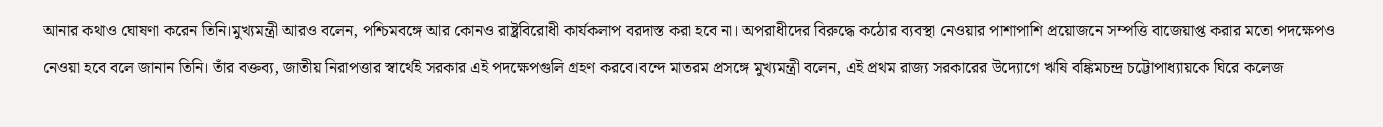আনার কথাও ঘোষণা করেন তিনি।মুখ্যমন্ত্রী আরও বলেন, পশ্চিমবঙ্গে আর কোনও রাষ্ট্রবিরোধী কার্যকলাপ বরদাস্ত করা হবে না। অপরাধীদের বিরুদ্ধে কঠোর ব্যবস্থা নেওয়ার পাশাপাশি প্রয়োজনে সম্পত্তি বাজেয়াপ্ত করার মতো পদক্ষেপও নেওয়া হবে বলে জানান তিনি। তাঁর বক্তব্য, জাতীয় নিরাপত্তার স্বার্থেই সরকার এই পদক্ষেপগুলি গ্রহণ করবে।বন্দে মাতরম প্রসঙ্গে মুখ্যমন্ত্রী বলেন, এই প্রথম রাজ্য সরকারের উদ্যোগে ঋষি বঙ্কিমচন্দ্র চট্টোপাধ্যায়কে ঘিরে কলেজ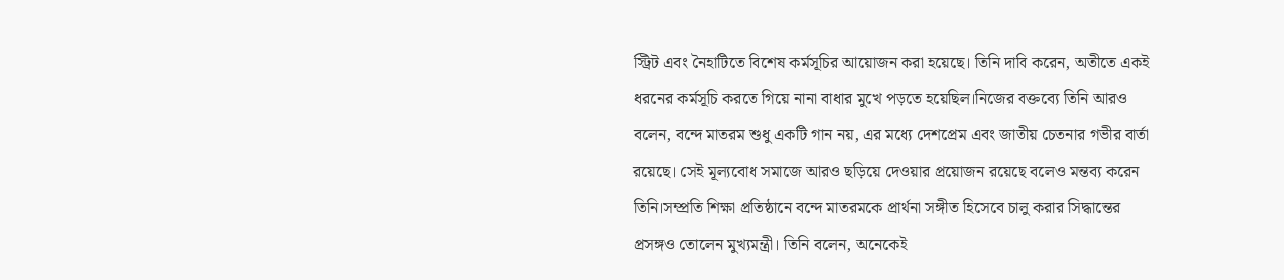স্ট্রিট এবং নৈহাটিতে বিশেষ কর্মসূচির আয়োজন করা হয়েছে। তিনি দাবি করেন, অতীতে একই ধরনের কর্মসূচি করতে গিয়ে নানা বাধার মুখে পড়তে হয়েছিল।নিজের বক্তব্যে তিনি আরও বলেন, বন্দে মাতরম শুধু একটি গান নয়, এর মধ্যে দেশপ্রেম এবং জাতীয় চেতনার গভীর বার্তা রয়েছে। সেই মূল্যবোধ সমাজে আরও ছড়িয়ে দেওয়ার প্রয়োজন রয়েছে বলেও মন্তব্য করেন তিনি।সম্প্রতি শিক্ষা প্রতিষ্ঠানে বন্দে মাতরমকে প্রার্থনা সঙ্গীত হিসেবে চালু করার সিদ্ধান্তের প্রসঙ্গও তোলেন মুখ্যমন্ত্রী। তিনি বলেন, অনেকেই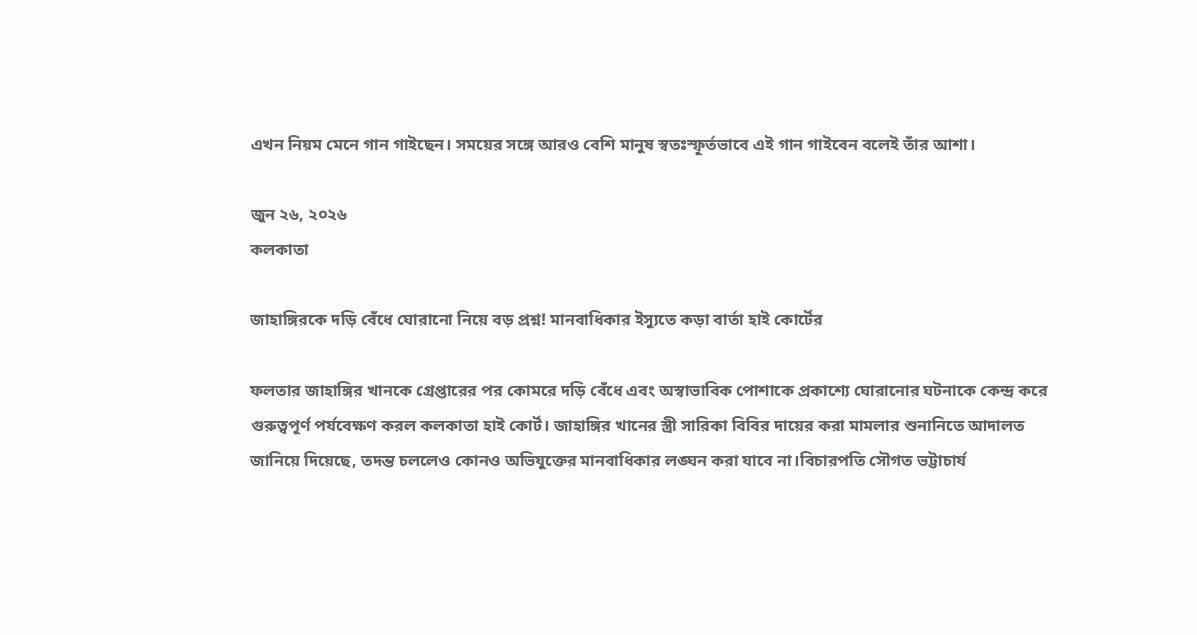এখন নিয়ম মেনে গান গাইছেন। সময়ের সঙ্গে আরও বেশি মানুষ স্বতঃস্ফূর্তভাবে এই গান গাইবেন বলেই তাঁর আশা।

জুন ২৬, ২০২৬
কলকাতা

জাহাঙ্গিরকে দড়ি বেঁধে ঘোরানো নিয়ে বড় প্রশ্ন! মানবাধিকার ইস্যুতে কড়া বার্তা হাই কোর্টের

ফলতার জাহাঙ্গির খানকে গ্রেপ্তারের পর কোমরে দড়ি বেঁধে এবং অস্বাভাবিক পোশাকে প্রকাশ্যে ঘোরানোর ঘটনাকে কেন্দ্র করে গুরুত্বপূর্ণ পর্যবেক্ষণ করল কলকাতা হাই কোর্ট। জাহাঙ্গির খানের স্ত্রী সারিকা বিবির দায়ের করা মামলার শুনানিতে আদালত জানিয়ে দিয়েছে, তদন্ত চললেও কোনও অভিযুক্তের মানবাধিকার লঙ্ঘন করা যাবে না।বিচারপতি সৌগত ভট্টাচার্য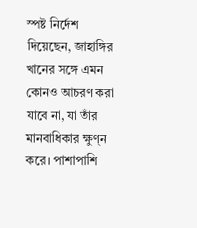স্পষ্ট নির্দেশ দিয়েছেন, জাহাঙ্গির খানের সঙ্গে এমন কোনও আচরণ করা যাবে না, যা তাঁর মানবাধিকার ক্ষুণ্ন করে। পাশাপাশি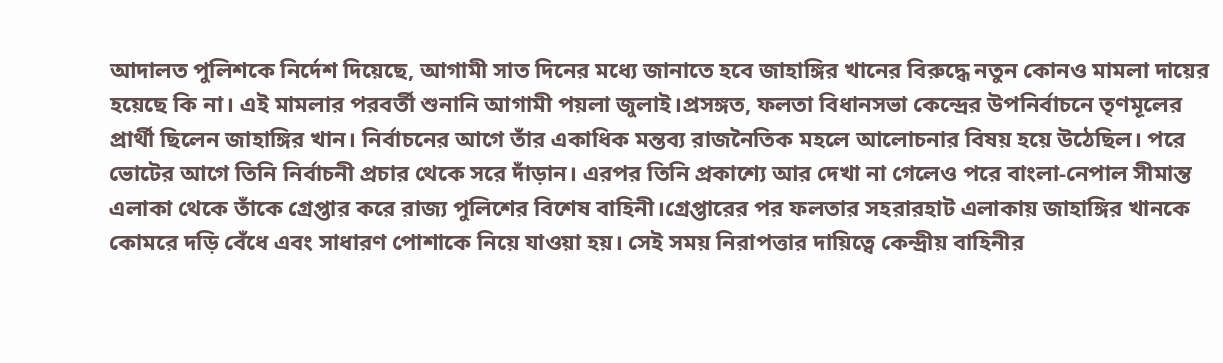আদালত পুলিশকে নির্দেশ দিয়েছে, আগামী সাত দিনের মধ্যে জানাতে হবে জাহাঙ্গির খানের বিরুদ্ধে নতুন কোনও মামলা দায়ের হয়েছে কি না। এই মামলার পরবর্তী শুনানি আগামী পয়লা জুলাই।প্রসঙ্গত, ফলতা বিধানসভা কেন্দ্রের উপনির্বাচনে তৃণমূলের প্রার্থী ছিলেন জাহাঙ্গির খান। নির্বাচনের আগে তাঁর একাধিক মন্তব্য রাজনৈতিক মহলে আলোচনার বিষয় হয়ে উঠেছিল। পরে ভোটের আগে তিনি নির্বাচনী প্রচার থেকে সরে দাঁড়ান। এরপর তিনি প্রকাশ্যে আর দেখা না গেলেও পরে বাংলা-নেপাল সীমান্ত এলাকা থেকে তাঁকে গ্রেপ্তার করে রাজ্য পুলিশের বিশেষ বাহিনী।গ্রেপ্তারের পর ফলতার সহরারহাট এলাকায় জাহাঙ্গির খানকে কোমরে দড়ি বেঁধে এবং সাধারণ পোশাকে নিয়ে যাওয়া হয়। সেই সময় নিরাপত্তার দায়িত্বে কেন্দ্রীয় বাহিনীর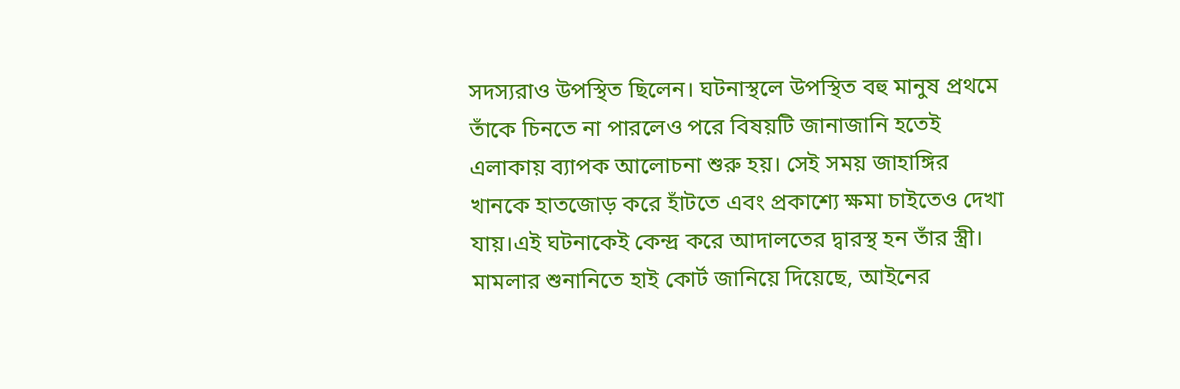সদস্যরাও উপস্থিত ছিলেন। ঘটনাস্থলে উপস্থিত বহু মানুষ প্রথমে তাঁকে চিনতে না পারলেও পরে বিষয়টি জানাজানি হতেই এলাকায় ব্যাপক আলোচনা শুরু হয়। সেই সময় জাহাঙ্গির খানকে হাতজোড় করে হাঁটতে এবং প্রকাশ্যে ক্ষমা চাইতেও দেখা যায়।এই ঘটনাকেই কেন্দ্র করে আদালতের দ্বারস্থ হন তাঁর স্ত্রী। মামলার শুনানিতে হাই কোর্ট জানিয়ে দিয়েছে, আইনের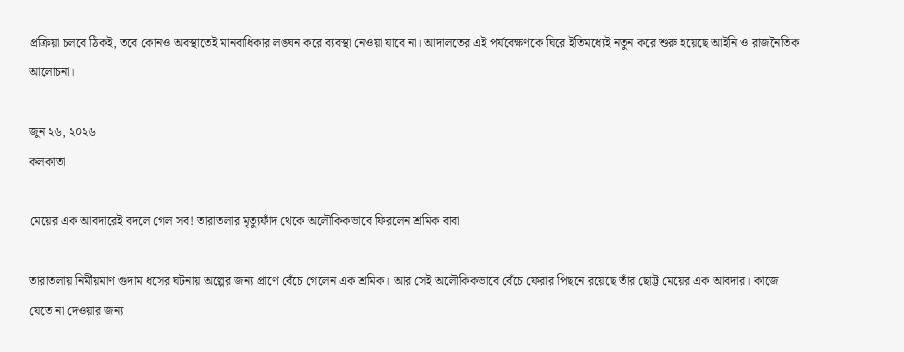প্রক্রিয়া চলবে ঠিকই, তবে কোনও অবস্থাতেই মানবাধিকার লঙ্ঘন করে ব্যবস্থা নেওয়া যাবে না। আদালতের এই পর্যবেক্ষণকে ঘিরে ইতিমধ্যেই নতুন করে শুরু হয়েছে আইনি ও রাজনৈতিক আলোচনা।

জুন ২৬, ২০২৬
কলকাতা

মেয়ের এক আবদারেই বদলে গেল সব! তারাতলার মৃত্যুফাঁদ থেকে অলৌকিকভাবে ফিরলেন শ্রমিক বাবা

তারাতলায় নির্মীয়মাণ গুদাম ধসের ঘটনায় অল্পের জন্য প্রাণে বেঁচে গেলেন এক শ্রমিক। আর সেই অলৌকিকভাবে বেঁচে ফেরার পিছনে রয়েছে তাঁর ছোট্ট মেয়ের এক আবদার। কাজে যেতে না দেওয়ার জন্য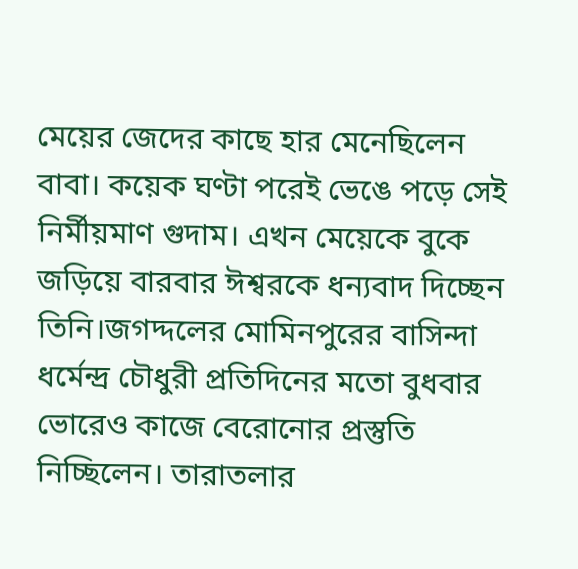মেয়ের জেদের কাছে হার মেনেছিলেন বাবা। কয়েক ঘণ্টা পরেই ভেঙে পড়ে সেই নির্মীয়মাণ গুদাম। এখন মেয়েকে বুকে জড়িয়ে বারবার ঈশ্বরকে ধন্যবাদ দিচ্ছেন তিনি।জগদ্দলের মোমিনপুরের বাসিন্দা ধর্মেন্দ্র চৌধুরী প্রতিদিনের মতো বুধবার ভোরেও কাজে বেরোনোর প্রস্তুতি নিচ্ছিলেন। তারাতলার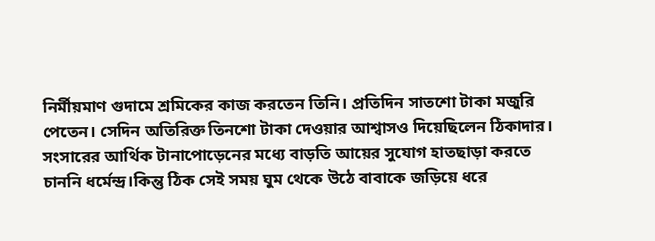নির্মীয়মাণ গুদামে শ্রমিকের কাজ করতেন তিনি। প্রতিদিন সাতশো টাকা মজুরি পেতেন। সেদিন অতিরিক্ত তিনশো টাকা দেওয়ার আশ্বাসও দিয়েছিলেন ঠিকাদার। সংসারের আর্থিক টানাপোড়েনের মধ্যে বাড়তি আয়ের সুযোগ হাতছাড়া করতে চাননি ধর্মেন্দ্র।কিন্তু ঠিক সেই সময় ঘুম থেকে উঠে বাবাকে জড়িয়ে ধরে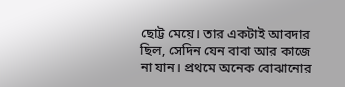ছোট্ট মেয়ে। তার একটাই আবদার ছিল, সেদিন যেন বাবা আর কাজে না যান। প্রথমে অনেক বোঝানোর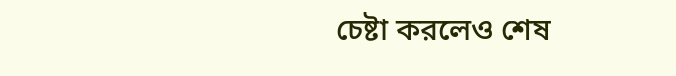চেষ্টা করলেও শেষ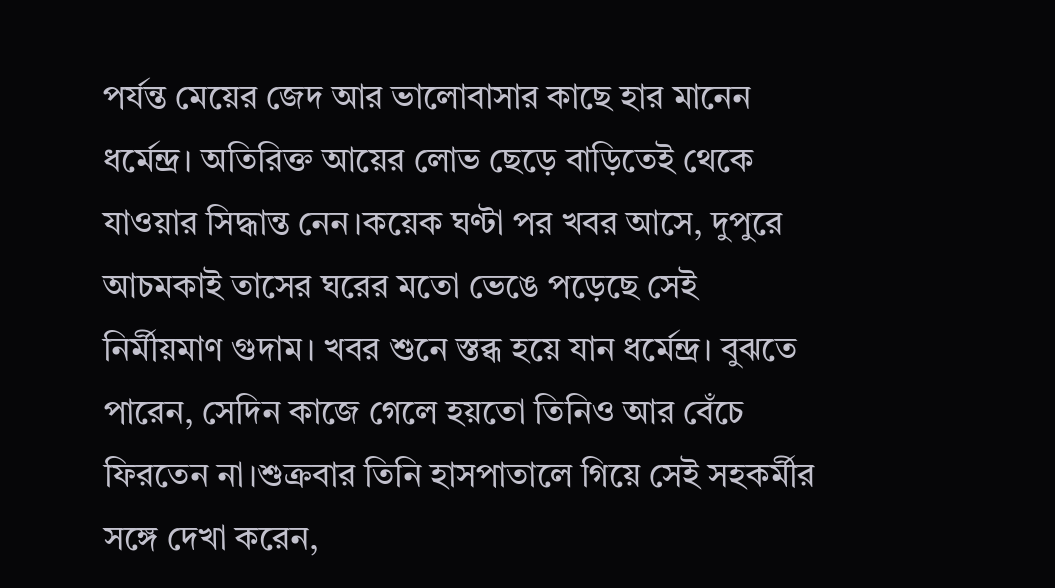পর্যন্ত মেয়ের জেদ আর ভালোবাসার কাছে হার মানেন ধর্মেন্দ্র। অতিরিক্ত আয়ের লোভ ছেড়ে বাড়িতেই থেকে যাওয়ার সিদ্ধান্ত নেন।কয়েক ঘণ্টা পর খবর আসে, দুপুরে আচমকাই তাসের ঘরের মতো ভেঙে পড়েছে সেই নির্মীয়মাণ গুদাম। খবর শুনে স্তব্ধ হয়ে যান ধর্মেন্দ্র। বুঝতে পারেন, সেদিন কাজে গেলে হয়তো তিনিও আর বেঁচে ফিরতেন না।শুক্রবার তিনি হাসপাতালে গিয়ে সেই সহকর্মীর সঙ্গে দেখা করেন,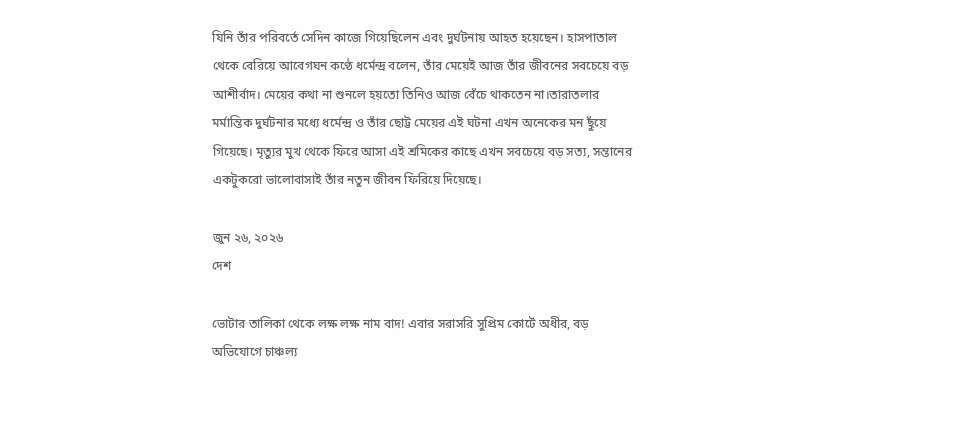যিনি তাঁর পরিবর্তে সেদিন কাজে গিয়েছিলেন এবং দুর্ঘটনায় আহত হয়েছেন। হাসপাতাল থেকে বেরিয়ে আবেগঘন কণ্ঠে ধর্মেন্দ্র বলেন, তাঁর মেয়েই আজ তাঁর জীবনের সবচেয়ে বড় আশীর্বাদ। মেয়ের কথা না শুনলে হয়তো তিনিও আজ বেঁচে থাকতেন না।তারাতলার মর্মান্তিক দুর্ঘটনার মধ্যে ধর্মেন্দ্র ও তাঁর ছোট্ট মেয়ের এই ঘটনা এখন অনেকের মন ছুঁয়ে গিয়েছে। মৃত্যুর মুখ থেকে ফিরে আসা এই শ্রমিকের কাছে এখন সবচেয়ে বড় সত্য, সন্তানের একটুকরো ভালোবাসাই তাঁর নতুন জীবন ফিরিয়ে দিয়েছে।

জুন ২৬, ২০২৬
দেশ

ভোটার তালিকা থেকে লক্ষ লক্ষ নাম বাদ! এবার সরাসরি সুপ্রিম কোর্টে অধীর, বড় অভিযোগে চাঞ্চল্য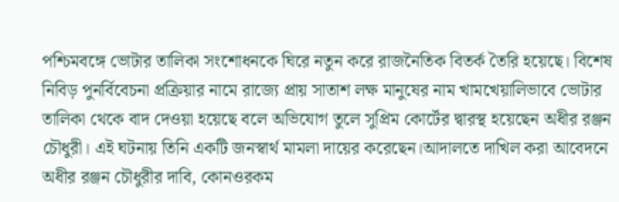পশ্চিমবঙ্গে ভোটার তালিকা সংশোধনকে ঘিরে নতুন করে রাজনৈতিক বিতর্ক তৈরি হয়েছে। বিশেষ নিবিড় পুনর্বিবেচনা প্রক্রিয়ার নামে রাজ্যে প্রায় সাতাশ লক্ষ মানুষের নাম খামখেয়ালিভাবে ভোটার তালিকা থেকে বাদ দেওয়া হয়েছে বলে অভিযোগ তুলে সুপ্রিম কোর্টের দ্বারস্থ হয়েছেন অধীর রঞ্জন চৌধুরী। এই ঘটনায় তিনি একটি জনস্বার্থ মামলা দায়ের করেছেন।আদালতে দাখিল করা আবেদনে অধীর রঞ্জন চৌধুরীর দাবি, কোনওরকম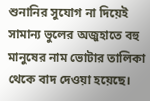শুনানির সুযোগ না দিয়েই সামান্য ভুলের অজুহাতে বহু মানুষের নাম ভোটার তালিকা থেকে বাদ দেওয়া হয়েছে।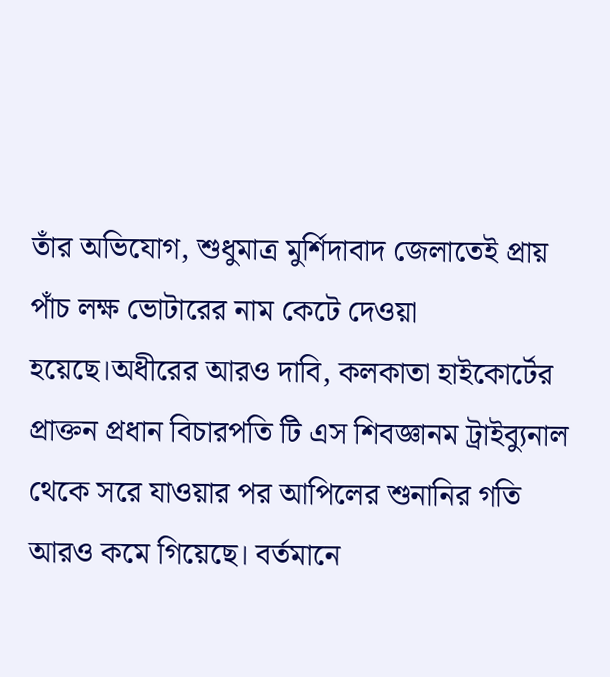তাঁর অভিযোগ, শুধুমাত্র মুর্শিদাবাদ জেলাতেই প্রায় পাঁচ লক্ষ ভোটারের নাম কেটে দেওয়া হয়েছে।অধীরের আরও দাবি, কলকাতা হাইকোর্টের প্রাক্তন প্রধান বিচারপতি টি এস শিবজ্ঞানম ট্রাইব্যুনাল থেকে সরে যাওয়ার পর আপিলের শুনানির গতি আরও কমে গিয়েছে। বর্তমানে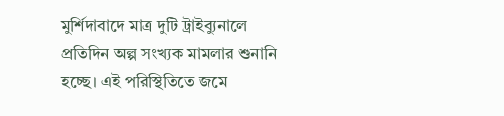মুর্শিদাবাদে মাত্র দুটি ট্রাইব্যুনালে প্রতিদিন অল্প সংখ্যক মামলার শুনানি হচ্ছে। এই পরিস্থিতিতে জমে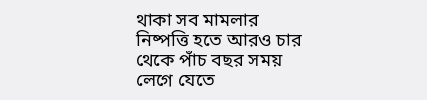থাকা সব মামলার নিষ্পত্তি হতে আরও চার থেকে পাঁচ বছর সময় লেগে যেতে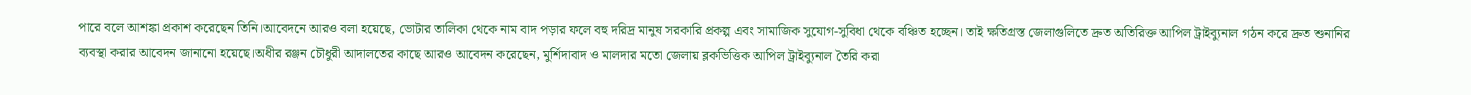পারে বলে আশঙ্কা প্রকাশ করেছেন তিনি।আবেদনে আরও বলা হয়েছে, ভোটার তালিকা থেকে নাম বাদ পড়ার ফলে বহু দরিদ্র মানুষ সরকারি প্রকল্প এবং সামাজিক সুযোগ-সুবিধা থেকে বঞ্চিত হচ্ছেন। তাই ক্ষতিগ্রস্ত জেলাগুলিতে দ্রুত অতিরিক্ত আপিল ট্রাইব্যুনাল গঠন করে দ্রুত শুনানির ব্যবস্থা করার আবেদন জানানো হয়েছে।অধীর রঞ্জন চৌধুরী আদালতের কাছে আরও আবেদন করেছেন, মুর্শিদাবাদ ও মালদার মতো জেলায় ব্লকভিত্তিক আপিল ট্রাইব্যুনাল তৈরি করা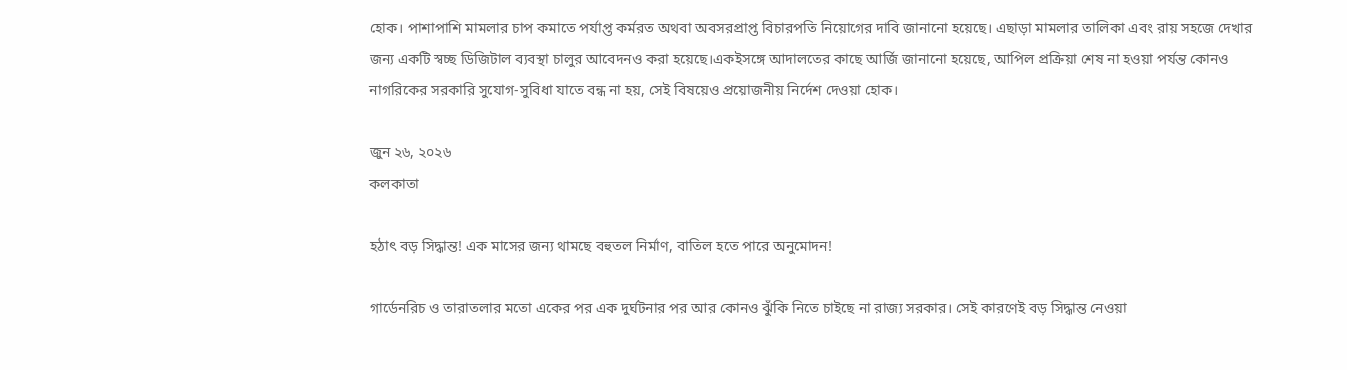হোক। পাশাপাশি মামলার চাপ কমাতে পর্যাপ্ত কর্মরত অথবা অবসরপ্রাপ্ত বিচারপতি নিয়োগের দাবি জানানো হয়েছে। এছাড়া মামলার তালিকা এবং রায় সহজে দেখার জন্য একটি স্বচ্ছ ডিজিটাল ব্যবস্থা চালুর আবেদনও করা হয়েছে।একইসঙ্গে আদালতের কাছে আর্জি জানানো হয়েছে, আপিল প্রক্রিয়া শেষ না হওয়া পর্যন্ত কোনও নাগরিকের সরকারি সুযোগ-সুবিধা যাতে বন্ধ না হয়, সেই বিষয়েও প্রয়োজনীয় নির্দেশ দেওয়া হোক।

জুন ২৬, ২০২৬
কলকাতা

হঠাৎ বড় সিদ্ধান্ত! এক মাসের জন্য থামছে বহুতল নির্মাণ, বাতিল হতে পারে অনুমোদন!

গার্ডেনরিচ ও তারাতলার মতো একের পর এক দুর্ঘটনার পর আর কোনও ঝুঁকি নিতে চাইছে না রাজ্য সরকার। সেই কারণেই বড় সিদ্ধান্ত নেওয়া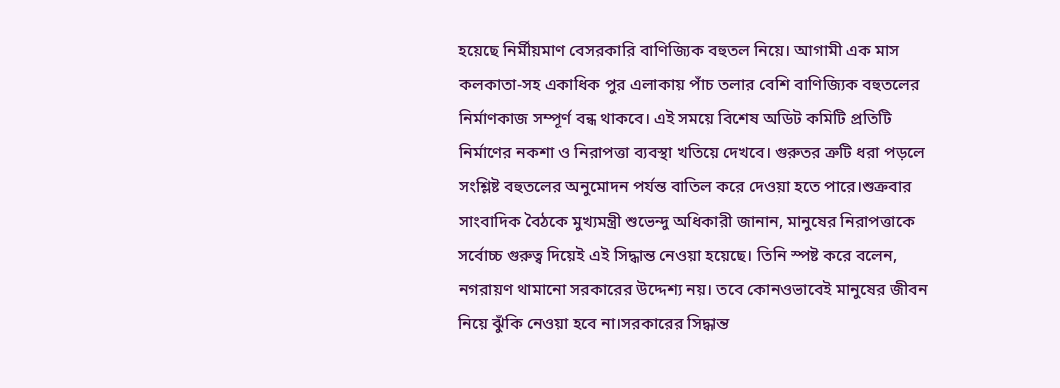হয়েছে নির্মীয়মাণ বেসরকারি বাণিজ্যিক বহুতল নিয়ে। আগামী এক মাস কলকাতা-সহ একাধিক পুর এলাকায় পাঁচ তলার বেশি বাণিজ্যিক বহুতলের নির্মাণকাজ সম্পূর্ণ বন্ধ থাকবে। এই সময়ে বিশেষ অডিট কমিটি প্রতিটি নির্মাণের নকশা ও নিরাপত্তা ব্যবস্থা খতিয়ে দেখবে। গুরুতর ত্রুটি ধরা পড়লে সংশ্লিষ্ট বহুতলের অনুমোদন পর্যন্ত বাতিল করে দেওয়া হতে পারে।শুক্রবার সাংবাদিক বৈঠকে মুখ্যমন্ত্রী শুভেন্দু অধিকারী জানান, মানুষের নিরাপত্তাকে সর্বোচ্চ গুরুত্ব দিয়েই এই সিদ্ধান্ত নেওয়া হয়েছে। তিনি স্পষ্ট করে বলেন, নগরায়ণ থামানো সরকারের উদ্দেশ্য নয়। তবে কোনওভাবেই মানুষের জীবন নিয়ে ঝুঁকি নেওয়া হবে না।সরকারের সিদ্ধান্ত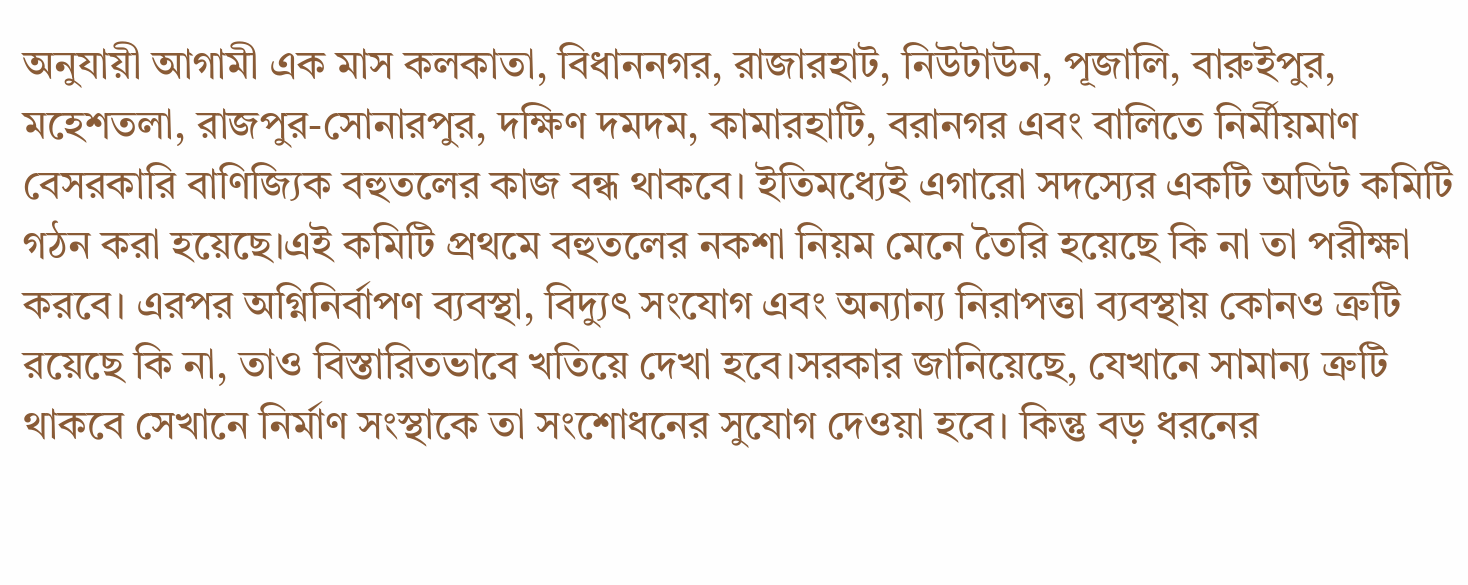অনুযায়ী আগামী এক মাস কলকাতা, বিধাননগর, রাজারহাট, নিউটাউন, পূজালি, বারুইপুর, মহেশতলা, রাজপুর-সোনারপুর, দক্ষিণ দমদম, কামারহাটি, বরানগর এবং বালিতে নির্মীয়মাণ বেসরকারি বাণিজ্যিক বহুতলের কাজ বন্ধ থাকবে। ইতিমধ্যেই এগারো সদস্যের একটি অডিট কমিটি গঠন করা হয়েছে।এই কমিটি প্রথমে বহুতলের নকশা নিয়ম মেনে তৈরি হয়েছে কি না তা পরীক্ষা করবে। এরপর অগ্নিনির্বাপণ ব্যবস্থা, বিদ্যুৎ সংযোগ এবং অন্যান্য নিরাপত্তা ব্যবস্থায় কোনও ত্রুটি রয়েছে কি না, তাও বিস্তারিতভাবে খতিয়ে দেখা হবে।সরকার জানিয়েছে, যেখানে সামান্য ত্রুটি থাকবে সেখানে নির্মাণ সংস্থাকে তা সংশোধনের সুযোগ দেওয়া হবে। কিন্তু বড় ধরনের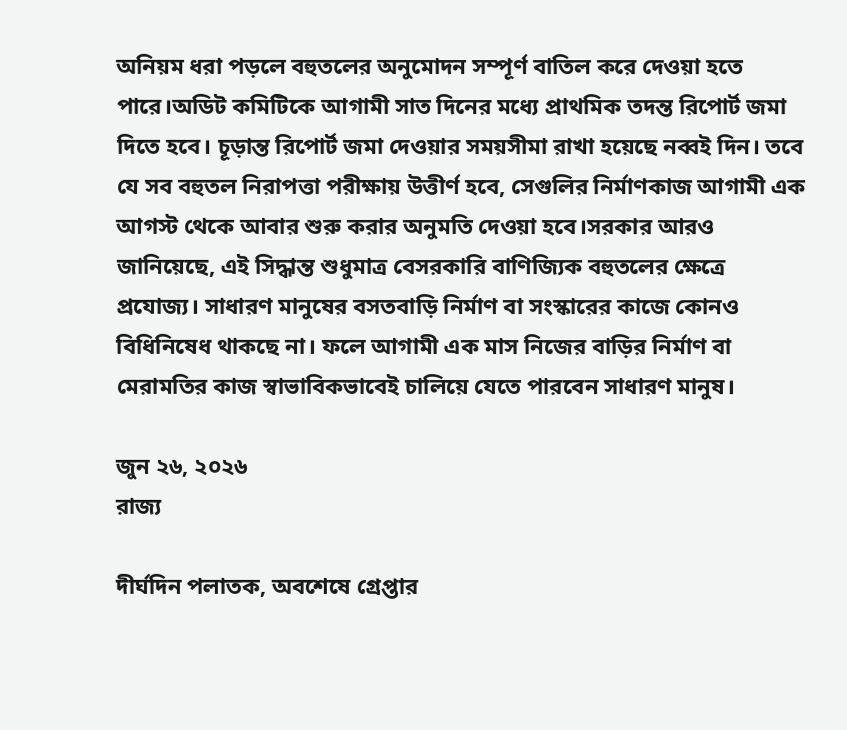অনিয়ম ধরা পড়লে বহুতলের অনুমোদন সম্পূর্ণ বাতিল করে দেওয়া হতে পারে।অডিট কমিটিকে আগামী সাত দিনের মধ্যে প্রাথমিক তদন্ত রিপোর্ট জমা দিতে হবে। চূড়ান্ত রিপোর্ট জমা দেওয়ার সময়সীমা রাখা হয়েছে নব্বই দিন। তবে যে সব বহুতল নিরাপত্তা পরীক্ষায় উত্তীর্ণ হবে, সেগুলির নির্মাণকাজ আগামী এক আগস্ট থেকে আবার শুরু করার অনুমতি দেওয়া হবে।সরকার আরও জানিয়েছে, এই সিদ্ধান্ত শুধুমাত্র বেসরকারি বাণিজ্যিক বহুতলের ক্ষেত্রে প্রযোজ্য। সাধারণ মানুষের বসতবাড়ি নির্মাণ বা সংস্কারের কাজে কোনও বিধিনিষেধ থাকছে না। ফলে আগামী এক মাস নিজের বাড়ির নির্মাণ বা মেরামতির কাজ স্বাভাবিকভাবেই চালিয়ে যেতে পারবেন সাধারণ মানুষ।

জুন ২৬, ২০২৬
রাজ্য

দীর্ঘদিন পলাতক, অবশেষে গ্রেপ্তার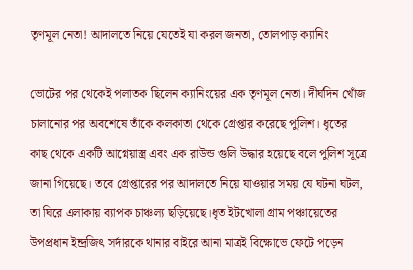তৃণমূল নেতা! আদালতে নিয়ে যেতেই যা করল জনতা, তোলপাড় ক্যানিং

ভোটের পর থেকেই পলাতক ছিলেন ক্যানিংয়ের এক তৃণমূল নেতা। দীর্ঘদিন খোঁজ চালানোর পর অবশেষে তাঁকে কলকাতা থেকে গ্রেপ্তার করেছে পুলিশ। ধৃতের কাছ থেকে একটি আগ্নেয়াস্ত্র এবং এক রাউন্ড গুলি উদ্ধার হয়েছে বলে পুলিশ সূত্রে জানা গিয়েছে। তবে গ্রেপ্তারের পর আদালতে নিয়ে যাওয়ার সময় যে ঘটনা ঘটল, তা ঘিরে এলাকায় ব্যাপক চাঞ্চল্য ছড়িয়েছে।ধৃত ইটখোলা গ্রাম পঞ্চায়েতের উপপ্রধান ইন্দ্রজিৎ সর্দারকে থানার বাইরে আনা মাত্রই বিক্ষোভে ফেটে পড়েন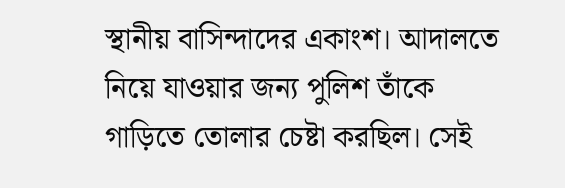স্থানীয় বাসিন্দাদের একাংশ। আদালতে নিয়ে যাওয়ার জন্য পুলিশ তাঁকে গাড়িতে তোলার চেষ্টা করছিল। সেই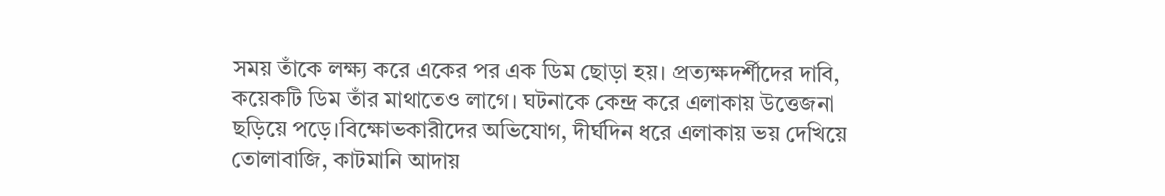সময় তাঁকে লক্ষ্য করে একের পর এক ডিম ছোড়া হয়। প্রত্যক্ষদর্শীদের দাবি, কয়েকটি ডিম তাঁর মাথাতেও লাগে। ঘটনাকে কেন্দ্র করে এলাকায় উত্তেজনা ছড়িয়ে পড়ে।বিক্ষোভকারীদের অভিযোগ, দীর্ঘদিন ধরে এলাকায় ভয় দেখিয়ে তোলাবাজি, কাটমানি আদায়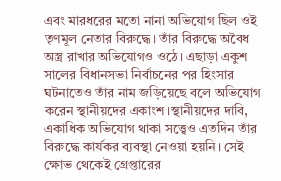এবং মারধরের মতো নানা অভিযোগ ছিল ওই তৃণমূল নেতার বিরুদ্ধে। তাঁর বিরুদ্ধে অবৈধ অস্ত্র রাখার অভিযোগও ওঠে। এছাড়া একুশ সালের বিধানসভা নির্বাচনের পর হিংসার ঘটনাতেও তাঁর নাম জড়িয়েছে বলে অভিযোগ করেন স্থানীয়দের একাংশ।স্থানীয়দের দাবি, একাধিক অভিযোগ থাকা সত্ত্বেও এতদিন তাঁর বিরুদ্ধে কার্যকর ব্যবস্থা নেওয়া হয়নি। সেই ক্ষোভ থেকেই গ্রেপ্তারের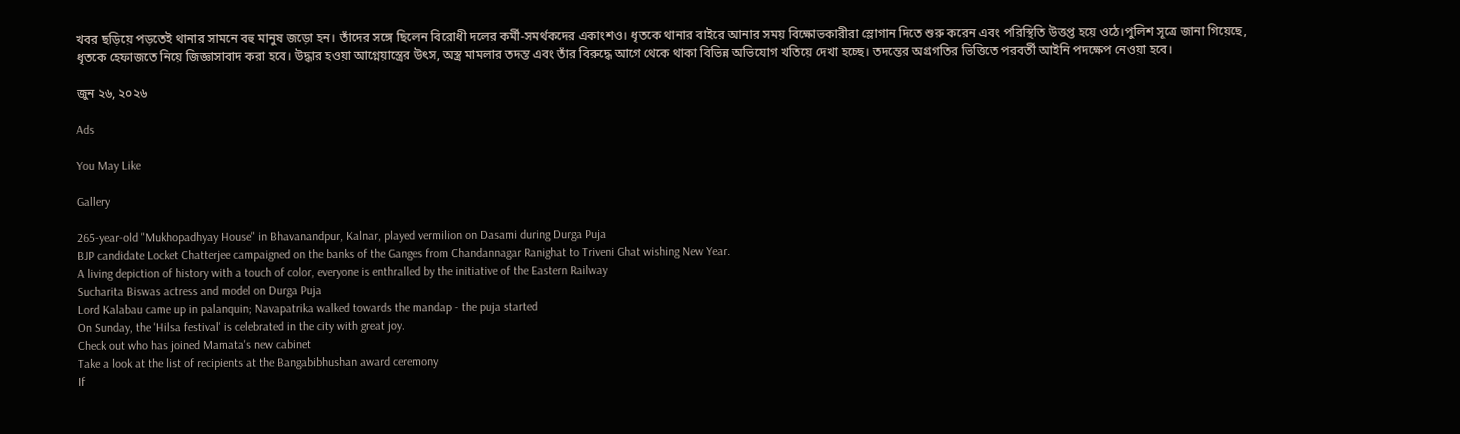খবর ছড়িয়ে পড়তেই থানার সামনে বহু মানুষ জড়ো হন। তাঁদের সঙ্গে ছিলেন বিরোধী দলের কর্মী-সমর্থকদের একাংশও। ধৃতকে থানার বাইরে আনার সময় বিক্ষোভকারীরা স্লোগান দিতে শুরু করেন এবং পরিস্থিতি উত্তপ্ত হয়ে ওঠে।পুলিশ সূত্রে জানা গিয়েছে, ধৃতকে হেফাজতে নিয়ে জিজ্ঞাসাবাদ করা হবে। উদ্ধার হওয়া আগ্নেয়াস্ত্রের উৎস, অস্ত্র মামলার তদন্ত এবং তাঁর বিরুদ্ধে আগে থেকে থাকা বিভিন্ন অভিযোগ খতিয়ে দেখা হচ্ছে। তদন্তের অগ্রগতির ভিত্তিতে পরবর্তী আইনি পদক্ষেপ নেওয়া হবে।

জুন ২৬, ২০২৬

Ads

You May Like

Gallery

265-year-old "Mukhopadhyay House" in Bhavanandpur, Kalnar, played vermilion on Dasami during Durga Puja
BJP candidate Locket Chatterjee campaigned on the banks of the Ganges from Chandannagar Ranighat to Triveni Ghat wishing New Year.
A living depiction of history with a touch of color, everyone is enthralled by the initiative of the Eastern Railway
Sucharita Biswas actress and model on Durga Puja
Lord Kalabau came up in palanquin; Navapatrika walked towards the mandap - the puja started
On Sunday, the 'Hilsa festival' is celebrated in the city with great joy.
Check out who has joined Mamata's new cabinet
Take a look at the list of recipients at the Bangabibhushan award ceremony
If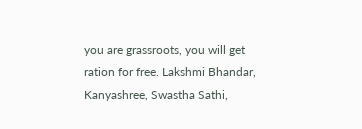you are grassroots, you will get ration for free. Lakshmi Bhandar, Kanyashree, Swastha Sathi,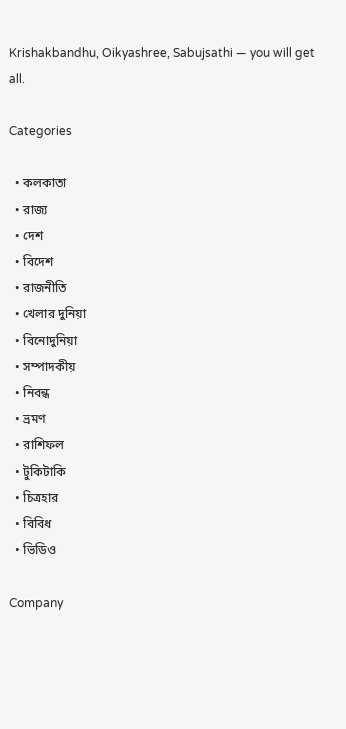Krishakbandhu, Oikyashree, Sabujsathi — you will get all.

Categories

  • কলকাতা
  • রাজ্য
  • দেশ
  • বিদেশ
  • রাজনীতি
  • খেলার দুনিয়া
  • বিনোদুনিয়া
  • সম্পাদকীয়
  • নিবন্ধ
  • ভ্রমণ
  • রাশিফল
  • টুকিটাকি
  • চিত্রহার
  • বিবিধ
  • ভিডিও

Company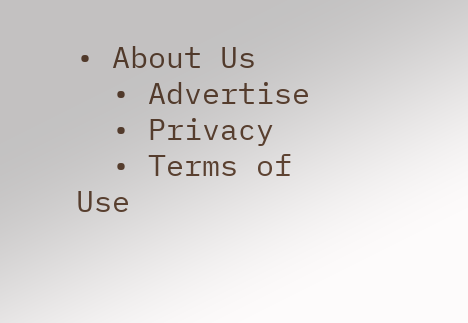• About Us
  • Advertise
  • Privacy
  • Terms of Use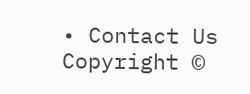• Contact Us
Copyright ©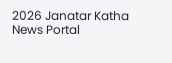2026 Janatar Katha News Portal